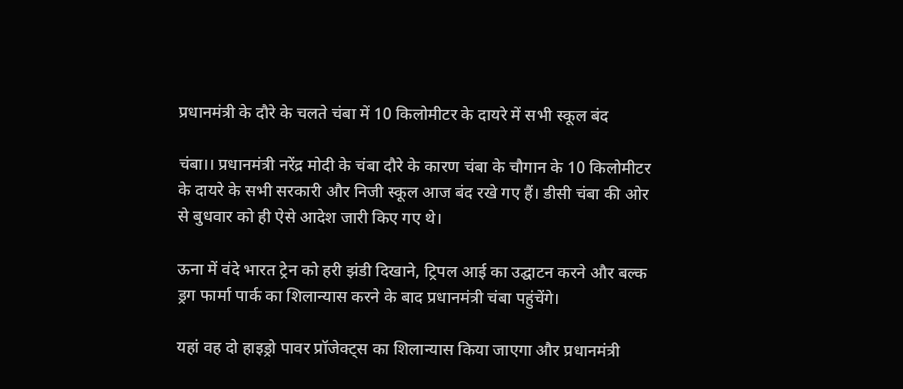प्रधानमंत्री के दौरे के चलते चंबा में 10 किलोमीटर के दायरे में सभी स्कूल बंद

चंबा।। प्रधानमंत्री नरेंद्र मोदी के चंबा दौरे के कारण चंबा के चौगान के 10 किलोमीटर के दायरे के सभी सरकारी और निजी स्कूल आज बंद रखे गए हैं। डीसी चंबा की ओर से बुधवार को ही ऐसे आदेश जारी किए गए थे।

ऊना में वंदे भारत ट्रेन को हरी झंडी दिखाने, ट्रिपल आई का उद्घाटन करने और बल्क ड्रग फार्मा पार्क का शिलान्यास करने के बाद प्रधानमंत्री चंबा पहुंचेंगे।

यहां वह दो हाइड्रो पावर प्रॉजेक्ट्स का शिलान्यास किया जाएगा और प्रधानमंत्री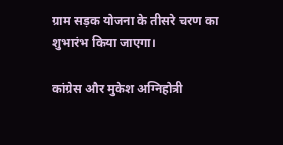ग्राम सड़क योजना के तीसरे चरण का शुभारंभ किया जाएगा।

कांग्रेस और मुकेश अग्निहोत्री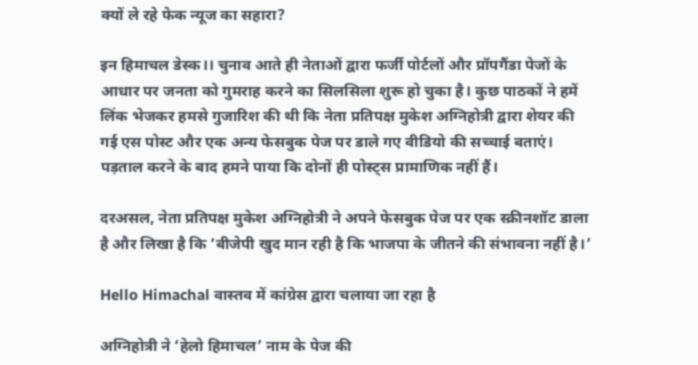क्यों ले रहे फेक न्यूज का सहारा?

इन हिमाचल डेस्क।। चुनाव आते ही नेताओं द्वारा फर्जी पोर्टलों और प्रॉपगैंडा पेजों के आधार पर जनता को गुमराह करने का सिलसिला शुरू हो चुका है। कुछ पाठकों ने हमें लिंक भेजकर हमसे गुजारिश की थी कि नेता प्रतिपक्ष मुकेश अग्निहोत्री द्वारा शेयर की गई एस पोस्ट और एक अन्य फेसबुक पेज पर डाले गए वीडियो की सच्चाई बताएं। पड़ताल करने के बाद हमने पाया कि दोनों ही पोस्ट्स प्रामाणिक नहीं हैं।

दरअसल, नेता प्रतिपक्ष मुकेश अग्निहोत्री ने अपने फेसबुक पेज पर एक स्क्रीनशॉट डाला है और लिखा है कि ‘बीजेपी खुद मान रही है कि भाजपा के जीतने की संभावना नहीं है।’

Hello Himachal वास्तव में कांग्रेस द्वारा चलाया जा रहा है

अग्निहोत्री ने ‘हेलो हिमाचल’ नाम के पेज की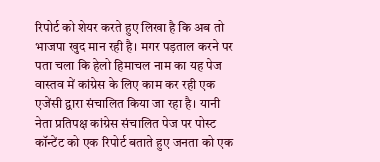रिपोर्ट को शेयर करते हुए लिखा है कि अब तो भाजपा खुद मान रही है। मगर पड़ताल करने पर पता चला कि हेलो हिमाचल नाम का यह पेज वास्तव में कांग्रेस के लिए काम कर रही एक एजेंसी द्वारा संचालित किया जा रहा है। यानी नेता प्रतिपक्ष कांग्रेस संचालित पेज पर पोस्ट कॉन्टेंट को एक रिपोर्ट बताते हुए जनता को एक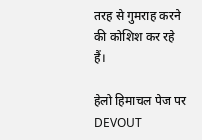तरह से गुमराह करने की कोशिश कर रहे हैं।

हेलो हिमाचल पेज पर DEVOUT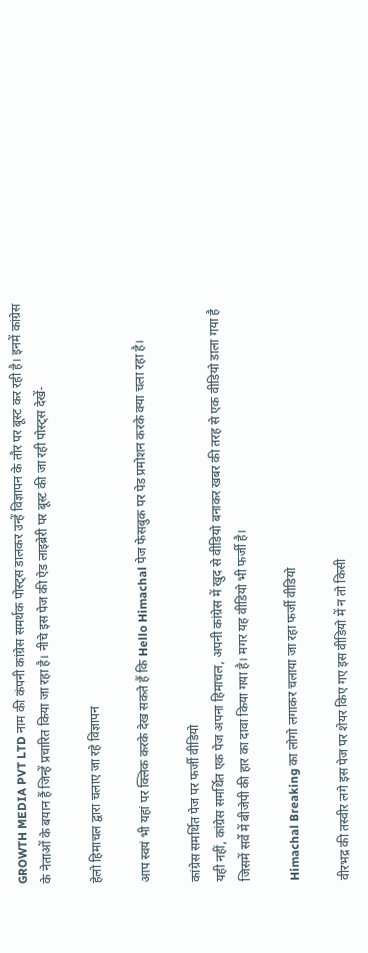GROWTH MEDIA PVT LTD नाम की कंपनी कांग्रेस समर्थक पोस्ट्स डालकर उन्हें विज्ञापन के तौर पर बूस्ट कर रही है। इनमें कांग्रेस के नेताओं के बयान हैं जिन्हें प्रचारित किया जा रहा है। नीचे इस पेज की ऐड लाइब्रेरी पर बूस्ट की जा रही पोस्ट्स देखें-

हेलो हिमाचल द्वारा चलाए जा रहे विज्ञापन

आप स्वयं भी यहां पर क्लिक करके देख सकते हैं कि Hello Himachal पेज फेसबुक पर पेड प्रमोशन करके क्या चला रहा है।

कांग्रेस समर्थित पेज पर फर्जी वीडियो
यही नहीं, कांग्रेस समर्थित एक पेज अपना हिमाचल, अपनी कांग्रेस में खुद से वीडियो बनाकर खबर की तरह से एक वीडियो डाला गया है जिसमें सर्वे में बीजेपी की हार का दावा किया गया है। मगर यह वीडियो भी फर्जी है।

Himachal Breaking का लोगो लगाकर चलाया जा रहा फर्जी वीडियो

वीरभद्र की तस्वीर लगे इस पेज पर शेयर किए गए इस वीडियो में न तो किसी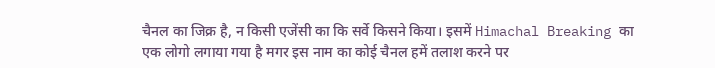चैनल का जिक्र है, न किसी एजेंसी का कि सर्वे किसने किया। इसमें Himachal Breaking का एक लोगो लगाया गया है मगर इस नाम का कोई चैनल हमें तलाश करने पर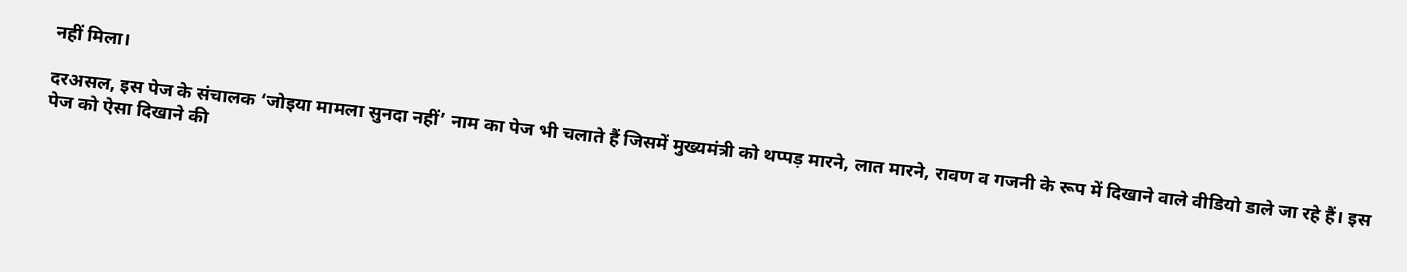नहीं मिला।

दरअसल, इस पेज के संचालक ‘जोइया मामला सुनदा नहीं’ नाम का पेज भी चलाते हैं जिसमें मुख्यमंत्री को थप्पड़ मारने, लात मारने, रावण व गजनी के रूप में दिखाने वाले वीडियो डाले जा रहे हैं। इस पेज को ऐसा दिखाने की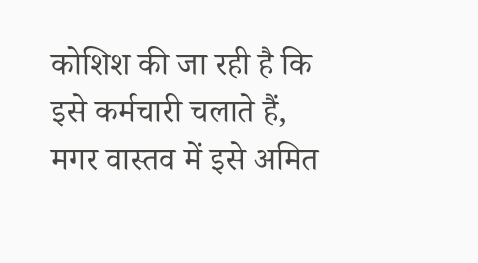कोशिश की जा रही है कि इसे कर्मचारी चलाते हैं, मगर वास्तव में इसे अमित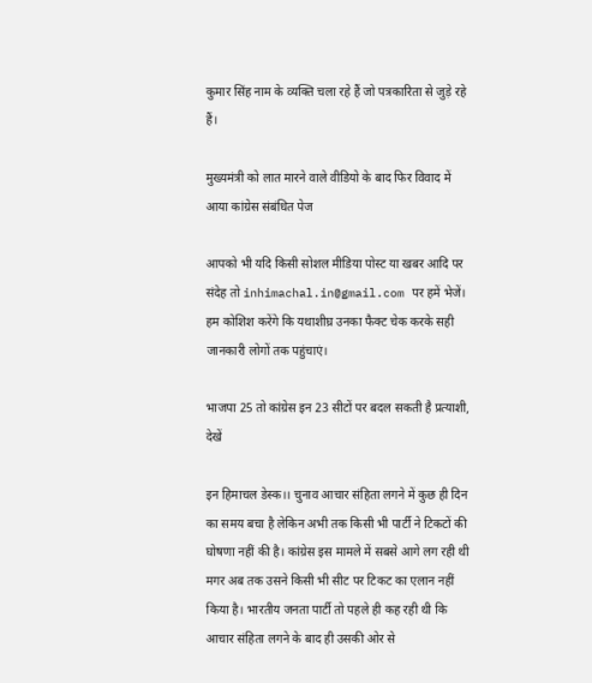कुमार सिंह नाम के व्यक्ति चला रहे हैं जो पत्रकारिता से जुड़े रहे हैं।

मुख्यमंत्री को लात मारने वाले वीडियो के बाद फिर विवाद में आया कांग्रेस संबंधित पेज

आपको भी यदि किसी सोशल मीडिया पोस्ट या खबर आदि पर संदेह तो inhimachal.in@gmail.com पर हमें भेजें। हम कोशिश करेंगे कि यथाशीघ्र उनका फैक्ट चेक करके सही जानकारी लोगों तक पहुंचाएं।

भाजपा 25 तो कांग्रेस इन 23 सीटों पर बदल सकती है प्रत्याशी, देखें

इन हिमाचल डेस्क।। चुनाव आचार संहिता लगने में कुछ ही दिन का समय बचा है लेकिन अभी तक किसी भी पार्टी ने टिकटों की घोषणा नहीं की है। कांग्रेस इस मामले में सबसे आगे लग रही थी मगर अब तक उसने किसी भी सीट पर टिकट का एलान नहीं किया है। भारतीय जनता पार्टी तो पहले ही कह रही थी कि आचार संहिता लगने के बाद ही उसकी ओर से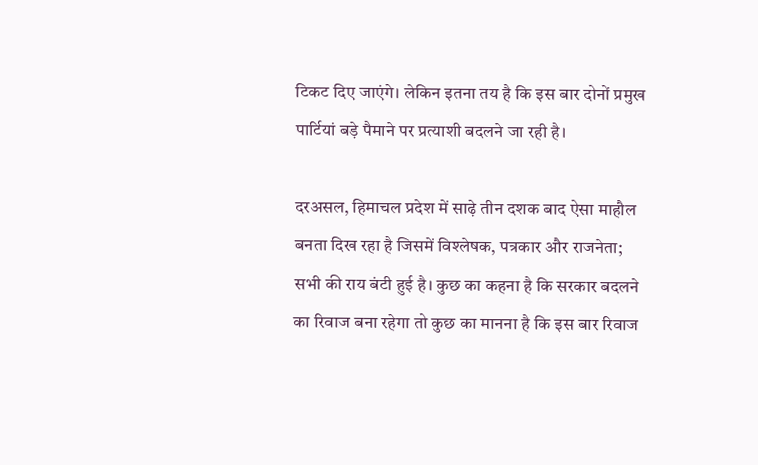टिकट दिए जाएंगे। लेकिन इतना तय है कि इस बार दोनों प्रमुख पार्टियां बड़े पैमाने पर प्रत्याशी बदलने जा रही है।

दरअसल, हिमाचल प्रदेश में साढ़े तीन दशक बाद ऐसा माहौल बनता दिख रहा है जिसमें विश्लेषक, पत्रकार और राजनेता; सभी की राय बंटी हुई है। कुछ का कहना है कि सरकार बदलने का रिवाज बना रहेगा तो कुछ का मानना है कि इस बार रिवाज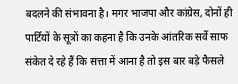बदलने की संभावना है। मगर भाजपा और कांग्रेस, दोनों ही पार्टियों के सूत्रों का कहना है कि उनके आंतरिक सर्वे साफ संकेत दे रहे हैं कि सत्ता में आना है तो इस बार बड़े फैसले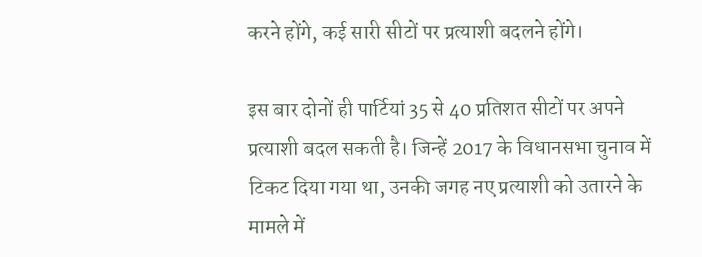करने होंगे, कई सारी सीटों पर प्रत्याशी बदलने होंगे।

इस बार दोनों ही पार्टियां 35 से 40 प्रतिशत सीटों पर अपने प्रत्याशी बदल सकती है। जिन्हें 2017 के विधानसभा चुनाव में टिकट दिया गया था, उनकी जगह नए प्रत्याशी को उतारने के मामले में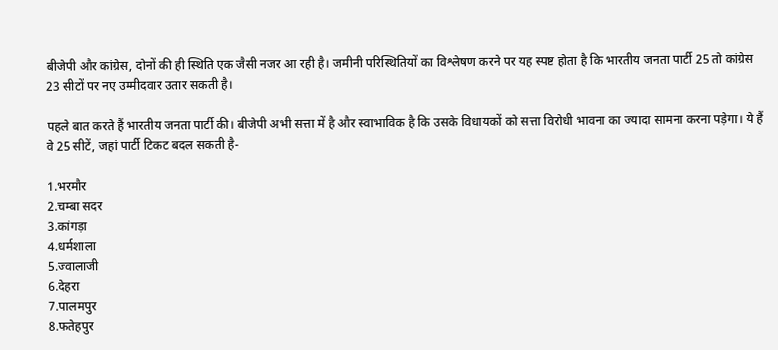बीजेपी और कांग्रेस, दोनों की ही स्थिति एक जैसी नजर आ रही है। जमीनी परिस्थितियों का विश्लेषण करने पर यह स्पष्ट होता है कि भारतीय जनता पार्टी 25 तो कांग्रेस 23 सीटों पर नए उम्मीदवार उतार सकती है।

पहले बात करते हैं भारतीय जनता पार्टी की। बीजेपी अभी सत्ता में है और स्वाभाविक है कि उसके विधायकों को सत्ता विरोधी भावना का ज्यादा सामना करना पड़ेगा। ये हैं वे 25 सीटें, जहां पार्टी टिकट बदल सकती है-

1.भरमौर
2.चम्बा सदर
3.कांगड़ा
4.धर्मशाला
5.ज्वालाजी
6.देहरा
7.पालमपुर
8.फतेहपुर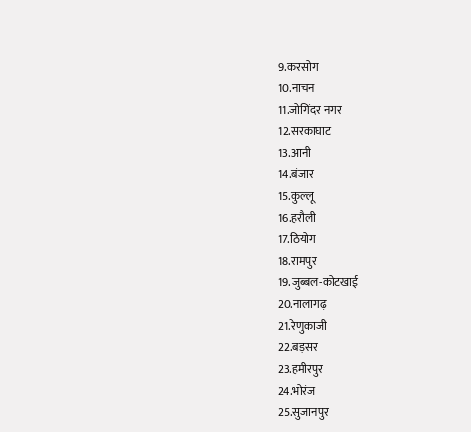9.करसोग
10.नाचन
11.जोगिंदर नगर
12.सरकाघाट
13.आनी
14.बंजार
15.कुल्लू
16.हरौली
17.ठियोग
18.रामपुर
19.जुब्बल-कोटखाई
20.नालागढ़
21.रेणुकाजी
22.बड़सर
23.हमीरपुर
24.भोरंज
25.सुजानपुर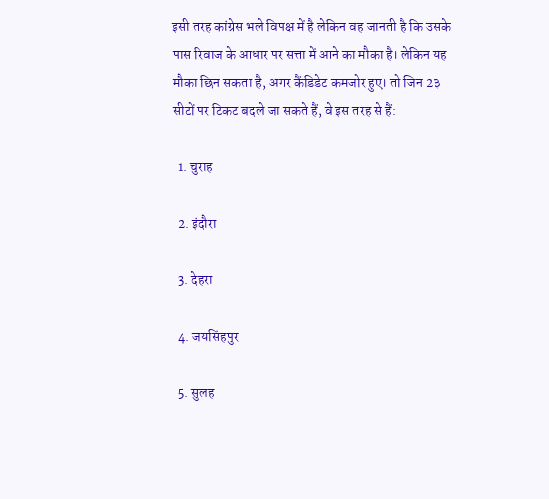इसी तरह कांग्रेस भले विपक्ष में है लेकिन वह जानती है कि उसके पास रिवाज के आधार पर सत्ता में आने का मौका है। लेकिन यह मौका छिन सकता है, अगर कैंडिडेट कमजोर हुए। तो जिन 2३ सीटों पर टिकट बदले जा सकते हैं, वे इस तरह से हैं:

  1. चुराह

  2. इंदौरा

  3. देहरा

  4. जयसिंहपुर

  5. सुलह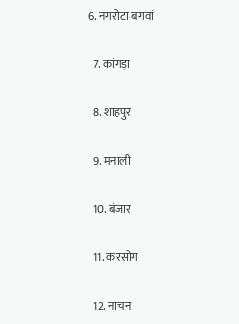6. नगरोटा बगवां

  7. कांगड़ा

  8. शाहपुर

  9. मनाली

  10. बंजार

  11. करसोग

  12. नाचन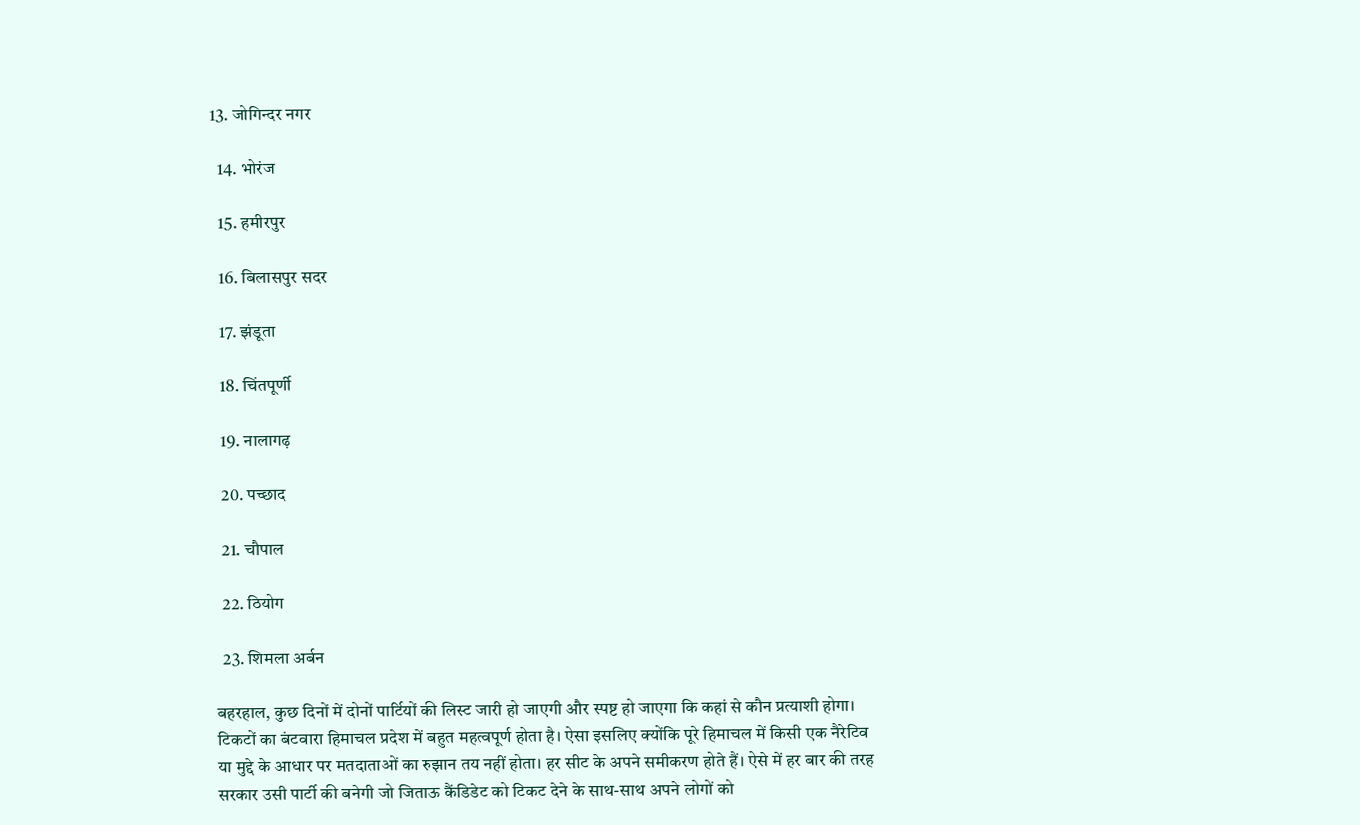13. जोगिन्दर नगर

  14. भोरंज

  15. हमीरपुर

  16. बिलासपुर सदर

  17. झंडूता

  18. चिंतपूर्णी

  19. नालागढ़

  20. पच्छाद

  21. चौपाल

  22. ठियोग

  23. शिमला अर्बन

बहरहाल, कुछ दिनों में दोनों पार्टियों की लिस्ट जारी हो जाएगी और स्पष्ट हो जाएगा कि कहां से कौन प्रत्याशी होगा। टिकटों का बंटवारा हिमाचल प्रदेश में बहुत महत्वपूर्ण होता है। ऐसा इसलिए क्योंकि पूरे हिमाचल में किसी एक नैरेटिव या मुद्दे के आधार पर मतदाताओं का रुझान तय नहीं होता। हर सीट के अपने समीकरण होते हैं। ऐसे में हर बार की तरह सरकार उसी पार्टी की बनेगी जो जिताऊ कैंडिडेट को टिकट देने के साथ-साथ अपने लोगों को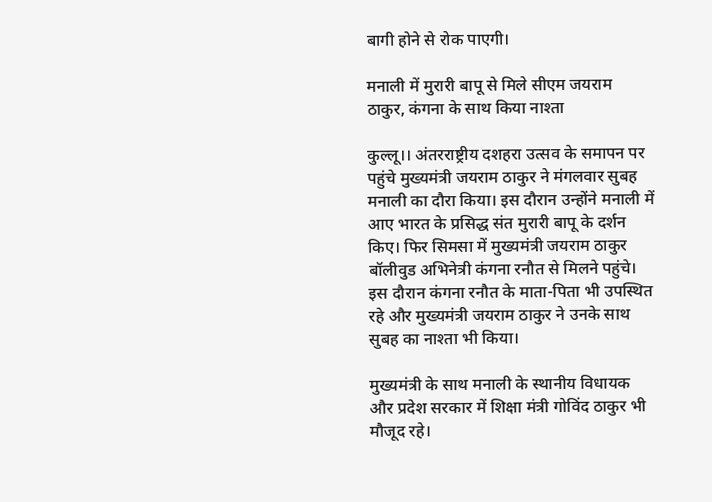बागी होने से रोक पाएगी।

मनाली में मुरारी बापू से मिले सीएम जयराम ठाकुर, कंगना के साथ किया नाश्ता

कुल्लू।। अंतरराष्ट्रीय दशहरा उत्सव के समापन पर पहुंचे मुख्यमंत्री जयराम ठाकुर ने मंगलवार सुबह मनाली का दौरा किया। इस दौरान उन्होंने मनाली में आए भारत के प्रसिद्ध संत मुरारी बापू के दर्शन किए। फिर सिमसा में मुख्यमंत्री जयराम ठाकुर बॉलीवुड अभिनेत्री कंगना रनौत से मिलने पहुंचे। इस दौरान कंगना रनौत के माता-पिता भी उपस्थित रहे और मुख्यमंत्री जयराम ठाकुर ने उनके साथ सुबह का नाश्ता भी किया।

मुख्यमंत्री के साथ मनाली के स्थानीय विधायक और प्रदेश सरकार में शिक्षा मंत्री गोविंद ठाकुर भी मौजूद रहे।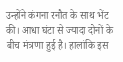उन्होंने कंगना रनौत के साथ भेंट की। आधा घंटा से ज्यादा दोनों के बीच मंत्रणा हुई है। हालांकि इस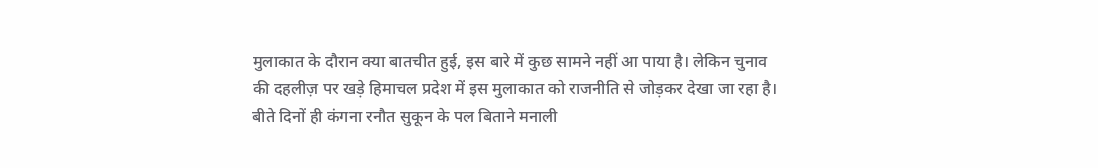मुलाकात के दौरान क्या बातचीत हुई, इस बारे में कुछ सामने नहीं आ पाया है। लेकिन चुनाव की दहलीज़ पर खड़े हिमाचल प्रदेश में इस मुलाकात को राजनीति से जोड़कर देखा जा रहा है। बीते दिनों ही कंगना रनौत सुकून के पल बिताने मनाली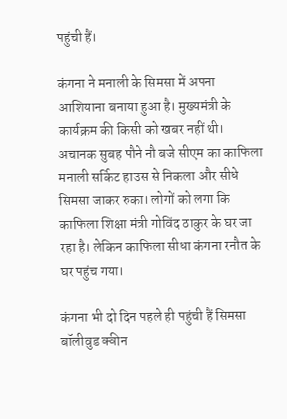पहुंची हैं।

कंगना ने मनाली के सिमसा में अपना आशियाना बनाया हुआ है। मुख्यमंत्री के कार्यक्रम की किसी को खबर नहीं थी। अचानक सुबह पौने नौ बजे सीएम का काफिला मनाली सर्किट हाउस से निकला और सीधे सिमसा जाकर रुका। लोगों को लगा कि काफिला शिक्षा मंत्री गोविंद ठाकुर के घर जा रहा है। लेकिन काफिला सीधा कंगना रनौत के घर पहुंच गया।

कंगना भी दो दिन पहले ही पहुंची हैं सिमसा
बॉलीवुड क्वीन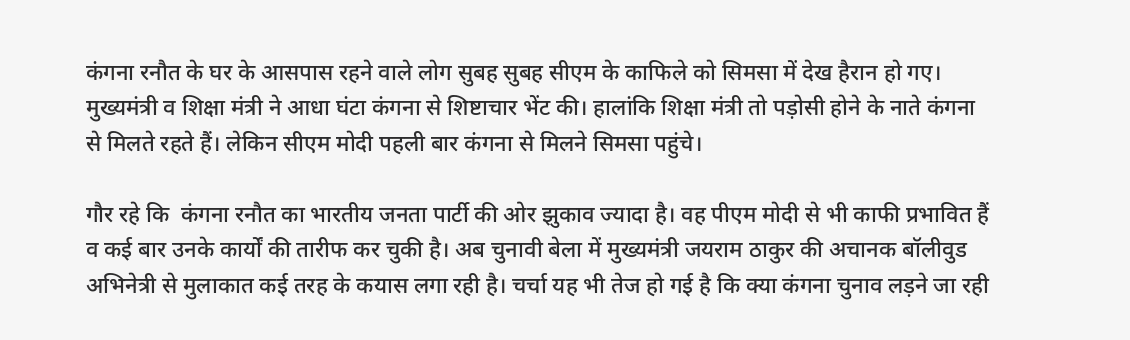कंगना रनौत के घर के आसपास रहने वाले लोग सुबह सुबह सीएम के काफिले को सिमसा में देख हैरान हो गए। मुख्यमंत्री व शिक्षा मंत्री ने आधा घंटा कंगना से शिष्टाचार भेंट की। हालांकि शिक्षा मंत्री तो पड़ोसी होने के नाते कंगना से मिलते रहते हैं। लेकिन सीएम मोदी पहली बार कंगना से मिलने सिमसा पहुंचे।

गौर रहे कि  कंगना रनौत का भारतीय जनता पार्टी की ओर झुकाव ज्यादा है। वह पीएम मोदी से भी काफी प्रभावित हैं व कई बार उनके कार्यों की तारीफ कर चुकी है। अब चुनावी बेला में मुख्‍यमंत्री जयराम ठाकुर की अचानक बॉलीवुड अभिनेत्री से मुलाकात कई तरह के कयास लगा रही है। चर्चा यह भी तेज हो गई है कि क्‍या कंगना चुनाव लड़ने जा रही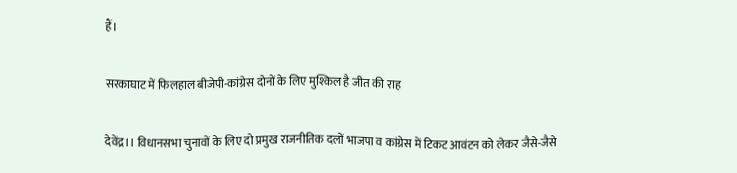हैं।

सरकाघाट में फिलहाल बीजेपी-कांग्रेस दोनों के लिए मुश्किल है जीत की राह

देवेंद्र।। विधानसभा चुनावों के लिए दो प्रमुख राजनीतिक दलों भाजपा व कांग्रेस में टिकट आवंटन को लेकर जैसे-जैसे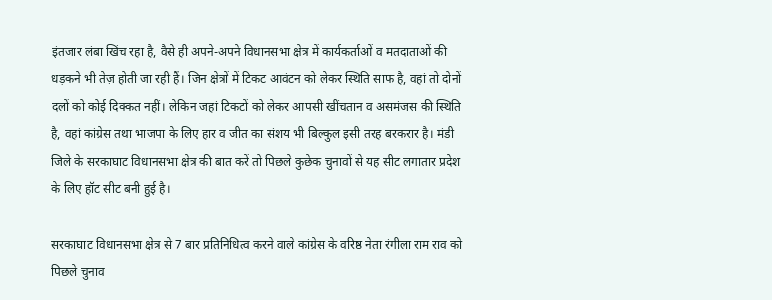इंतजार लंबा खिंच रहा है, वैसे ही अपने-अपने विधानसभा क्षेत्र में कार्यकर्ताओं व मतदाताओं की धड़कने भी तेज़ होती जा रही हैं। जिन क्षेत्रों में टिकट आवंटन को लेकर स्थिति साफ है, वहां तो दोनों दलों को कोई दिक्कत नहीं। लेकिन जहां टिकटों को लेकर आपसी खींचतान व असमंजस की स्थिति है, वहां कांग्रेस तथा भाजपा के लिए हार व जीत का संशय भी बिल्कुल इसी तरह बरकरार है। मंडी जिले के सरकाघाट विधानसभा क्षेत्र की बात करें तो पिछले कुछेक चुनावों से यह सीट लगातार प्रदेश के लिए हॉट सीट बनी हुई है।

सरकाघाट विधानसभा क्षेत्र से 7 बार प्रतिनिधित्व करने वाले कांग्रेस के वरिष्ठ नेता रंगीला राम राव को पिछले चुनाव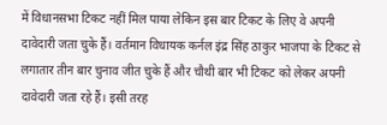में विधानसभा टिकट नहीं मिल पाया लेकिन इस बार टिकट के लिए वे अपनी दावेदारी जता चुके हैं। वर्तमान विधायक कर्नल इंद्र सिंह ठाकुर भाजपा के टिकट से लगातार तीन बार चुनाव जीत चुके हैं और चौथी बार भी टिकट को लेकर अपनी दावेदारी जता रहे हैं। इसी तरह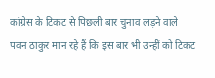कांग्रेस के टिकट से पिछली बार चुनाव लड़ने वाले पवन ठाकुर मान रहे हैं कि इस बार भी उन्हीं को टिकट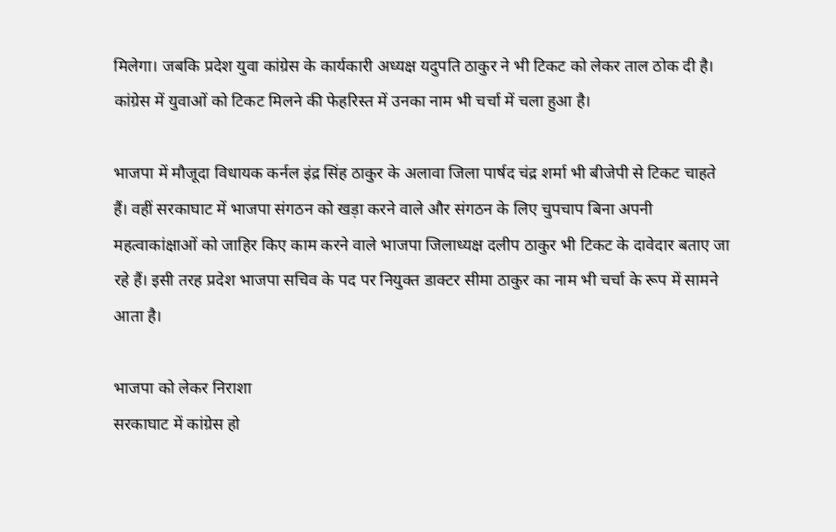मिलेगा। जबकि प्रदेश युवा कांग्रेस के कार्यकारी अध्यक्ष यदुपति ठाकुर ने भी टिकट को लेकर ताल ठोक दी है। कांग्रेस में युवाओं को टिकट मिलने की फेहरिस्त में उनका नाम भी चर्चा में चला हुआ है।

भाजपा में मौजूदा विधायक कर्नल इंद्र सिंह ठाकुर के अलावा जिला पार्षद चंद्र शर्मा भी बीजेपी से टिकट चाहते हैं। वहीं सरकाघाट में भाजपा संगठन को खड़ा करने वाले और संगठन के लिए चुपचाप बिना अपनी महत्वाकांक्षाओं को जाहिर किए काम करने वाले भाजपा जिलाध्यक्ष दलीप ठाकुर भी टिकट के दावेदार बताए जा रहे हैं। इसी तरह प्रदेश भाजपा सचिव के पद पर नियुक्त डाक्टर सीमा ठाकुर का नाम भी चर्चा के रूप में सामने आता है।

भाजपा को लेकर निराशा
सरकाघाट में कांग्रेस हो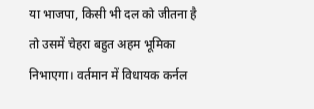या भाजपा, किसी भी दल को जीतना है तो उसमें चेहरा बहुत अहम भूमिका निभाएगा। वर्तमान में विधायक कर्नल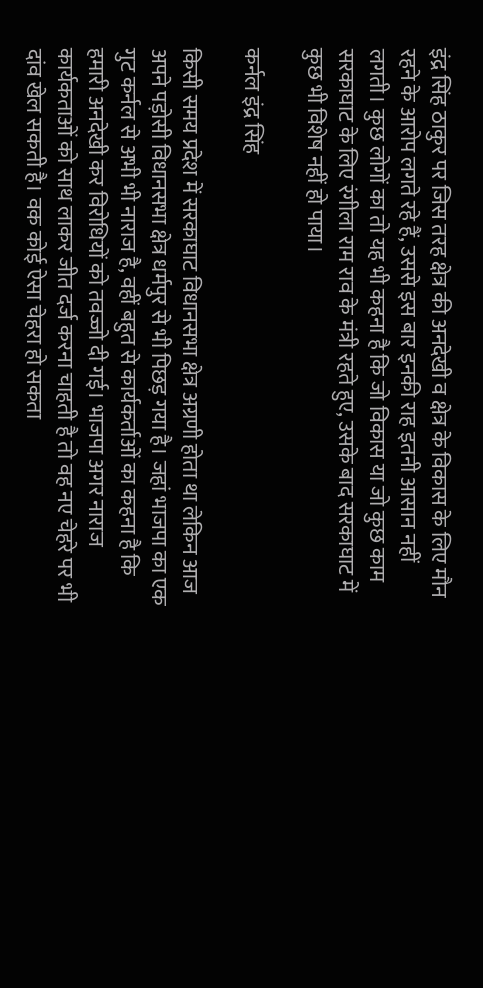इंद्र सिंह ठाकुर पर जिस तरह क्षेत्र की अनदेखी व क्षेत्र के विकास के लिए मौन रहने के आरोप लगते रहे हैं, उससे इस बार इनकी राह इतनी आसान नहीं लगती। कुछ लोगों का तो यह भी कहना है कि जो विकास या जो कुछ काम सरकाघाट के लिए रंगीला राम राव के मंत्री रहते हुए, उसके बाद सरकाघाट में कुछ भी विशेष नहीं हो पाया।

कर्नल इंद्र सिंह

किसी समय प्रदेश में सरकाघाट विधानसभा क्षेत्र अग्रणी होता था लेकिन आज अपने पड़ोसी विधानसभा क्षेत्र धर्मपुर से भी पिछड़ गया है। जहां भाजपा का एक गुट कर्नल से अभी भी नाराज है, वहीं बहुत से कार्यकर्ताओं का कहना है कि हमारी अनदेखी कर विरोधियों को तवज्जो दी गई। भाजपा अगर नाराज कार्यकताओं को साथ लाकर जीत दर्ज करना चाहती है तो वह नए चेहरे पर भी दांव खेल सकती है। वक कोई ऐसा चेहरा हो सकता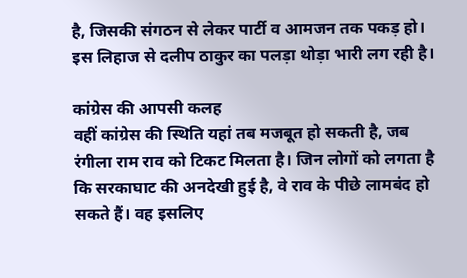है, जिसकी संगठन से लेकर पार्टी व आमजन तक पकड़ हो। इस लिहाज से दलीप ठाकुर का पलड़ा थोड़ा भारी लग रही है।

कांग्रेस की आपसी कलह
वहीं कांग्रेस की स्थिति यहां तब मजबूत हो सकती है, जब रंगीला राम राव को टिकट मिलता है। जिन लोगों को लगता है कि सरकाघाट की अनदेखी हुई है, वे राव के पीछे लामबंद हो सकते हैं। वह इसलिए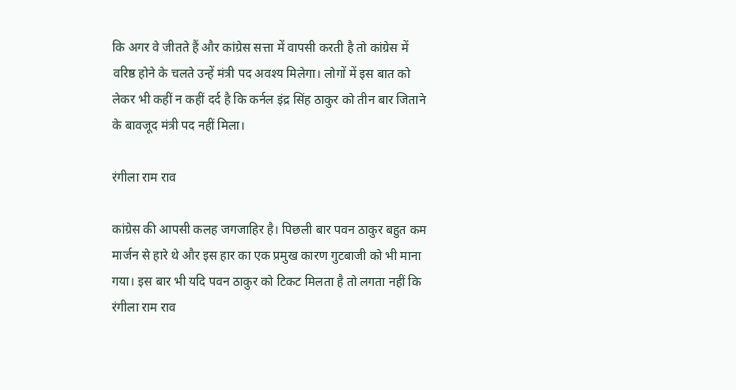कि अगर वे जीतते हैं और कांग्रेस सत्ता में वापसी करती है तो कांग्रेस में वरिष्ठ होने के चलते उन्हें मंत्री पद अवश्य मिलेगा। लोगों में इस बात को लेकर भी कहीं न कहीं दर्द है कि कर्नल इंद्र सिंह ठाकुर को तीन बार जिताने के बावजूद मंत्री पद नहीं मिला।

रंगीला राम राव

कांग्रेस की आपसी कलह जगजाहिर है। पिछली बार पवन ठाकुर बहुत कम मार्जन से हारे थे और इस हार का एक प्रमुख कारण गुटबाजी को भी माना गया। इस बार भी यदि पवन ठाकुर को टिकट मिलता है तो लगता नहीं कि रंगीला राम राव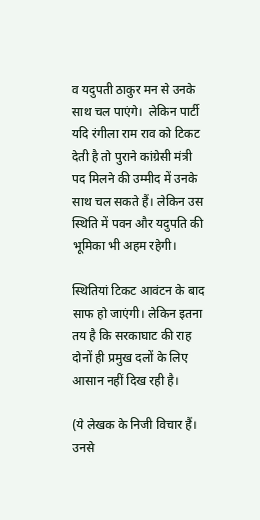व यदुपती ठाकुर मन से उनके साथ चल पाएंगे।  लेकिन पार्टी यदि रंगीला राम राव को टिकट देती है तो पुराने कांग्रेसी मंत्री पद मिलने की उम्मीद में उनके साथ चल सकते हैं। लेकिन उस स्थिति में पवन और यदुपति की भूमिका भी अहम रहेगी।

स्थितियां टिकट आवंटन के बाद साफ हो जाएंगी। लेकिन इतना तय है कि सरकाघाट की राह दोनों ही प्रमुख दलों के लिए आसान नहीं दिख रही है।

(ये लेखक के निजी विचार हैं। उनसे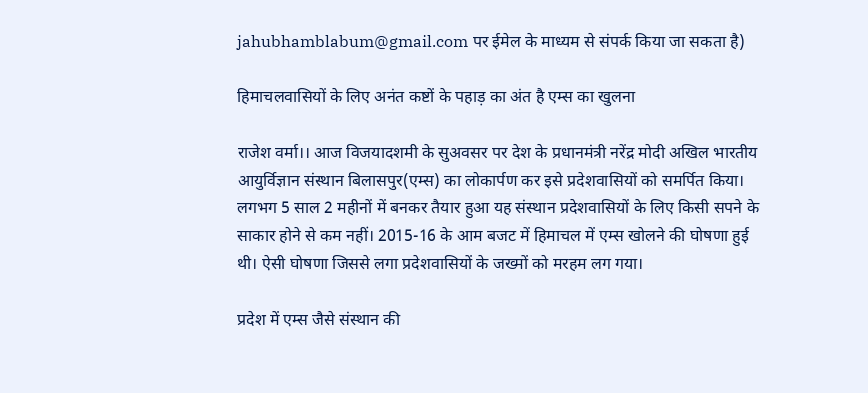jahubhamblabum@gmail.com पर ईमेल के माध्यम से संपर्क किया जा सकता है)

हिमाचलवासियों के लिए अनंत कष्टों के पहाड़ का अंत है एम्स का खुलना

राजेश वर्मा।। आज विजयादशमी के सुअवसर पर देश के प्रधानमंत्री नरेंद्र मोदी अखिल भारतीय आयुर्विज्ञान संस्थान बिलासपुर(एम्स) का लोकार्पण कर इसे प्रदेशवासियों को समर्पित किया। लगभग 5 साल 2 महीनों में बनकर तैयार हुआ यह संस्थान प्रदेशवासियों के लिए किसी सपने के साकार होने से कम नहीं। 2015-16 के आम बजट में हिमाचल में एम्स खोलने की घोषणा हुई थी। ऐसी घोषणा जिससे लगा प्रदेशवासियों के जख्मों को मरहम लग गया।

प्रदेश में एम्स जैसे संस्थान की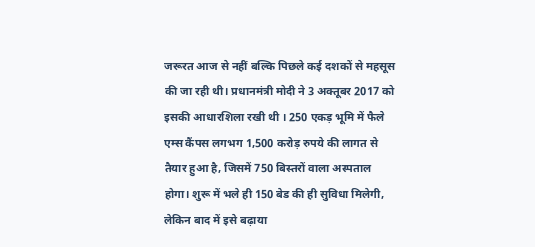जरूरत आज से नहीं बल्कि पिछले कई दशकों से महसूस की जा रही थी। प्रधानमंत्री मोदी ने 3 अक्तूबर 2017 को इसकी आधारशिला रखी थी । 250 एकड़ भूमि में फैले एम्स कैंपस लगभग 1,500 करोड़ रुपये की लागत से तैयार हुआ है, जिसमें 750 बिस्तरों वाला अस्पताल होगा। शुरू में भले ही 150 बेड की ही सुविधा मिलेगी, लेकिन बाद में इसे बढ़ाया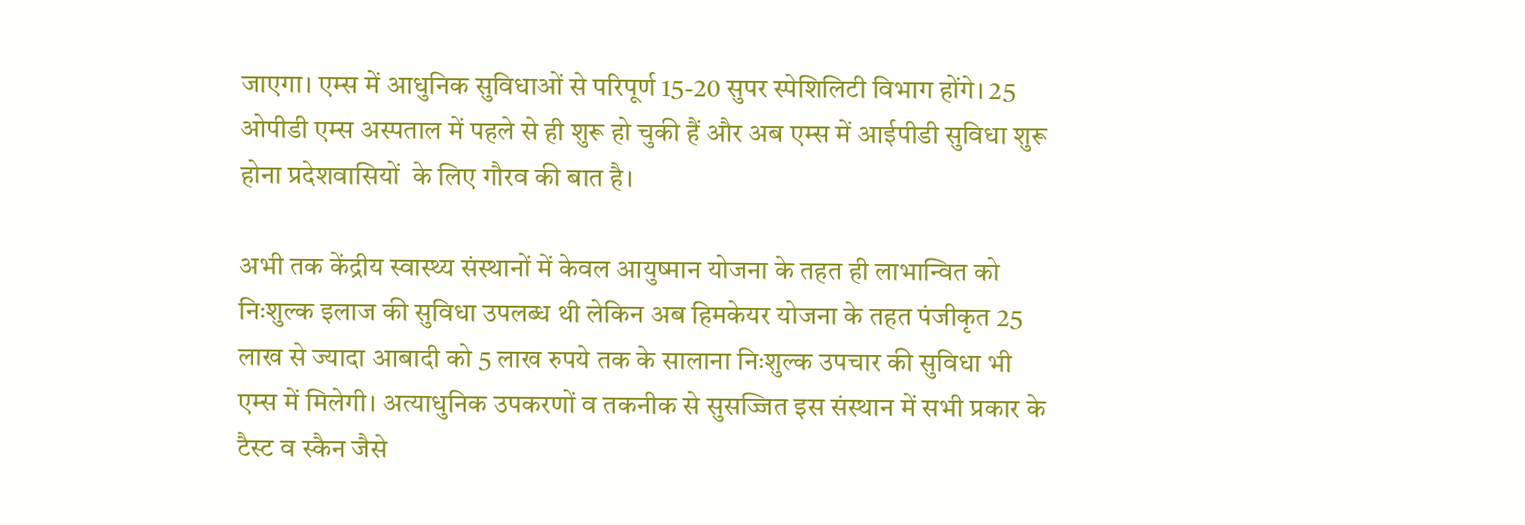जाएगा। एम्स में आधुनिक सुविधाओं से परिपूर्ण 15-20 सुपर स्पेशिलिटी विभाग होंगे। 25 ओपीडी एम्स अस्पताल में पहले से ही शुरू हो चुकी हैं और अब एम्स में आईपीडी सुविधा शुरू होना प्रदेशवासियों  के लिए गौरव की बात है।

अभी तक केंद्रीय स्वास्थ्य संस्थानों में केवल आयुष्मान योजना के तहत ही लाभान्वित को निःशुल्क इलाज की सुविधा उपलब्ध थी लेकिन अब हिमकेयर योजना के तहत पंजीकृत 25 लाख से ज्यादा आबादी को 5 लाख रुपये तक के सालाना निःशुल्क उपचार की सुविधा भी एम्स में मिलेगी। अत्याधुनिक उपकरणों व तकनीक से सुसज्जित इस संस्थान में सभी प्रकार के टैस्ट व स्कैन जैसे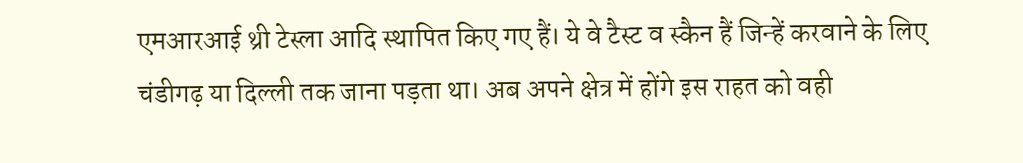एमआरआई थ्री टेस्ला आदि स्थापित किए गए हैं। ये वे टैस्ट व स्कैन हैं जिन्हें करवाने के लिए चंडीगढ़ या दिल्ली तक जाना पड़ता था। अब अपने क्षेत्र में होंगे इस राहत को वही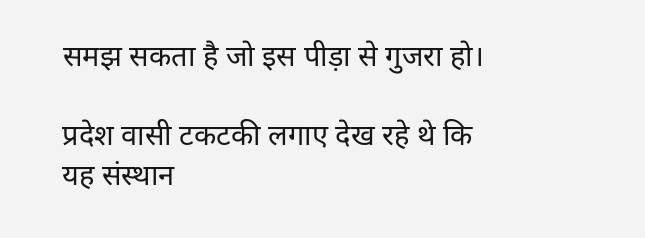समझ सकता है जो इस पीड़ा से गुजरा हो।

प्रदेश वासी टकटकी लगाए देख रहे थे कि यह संस्थान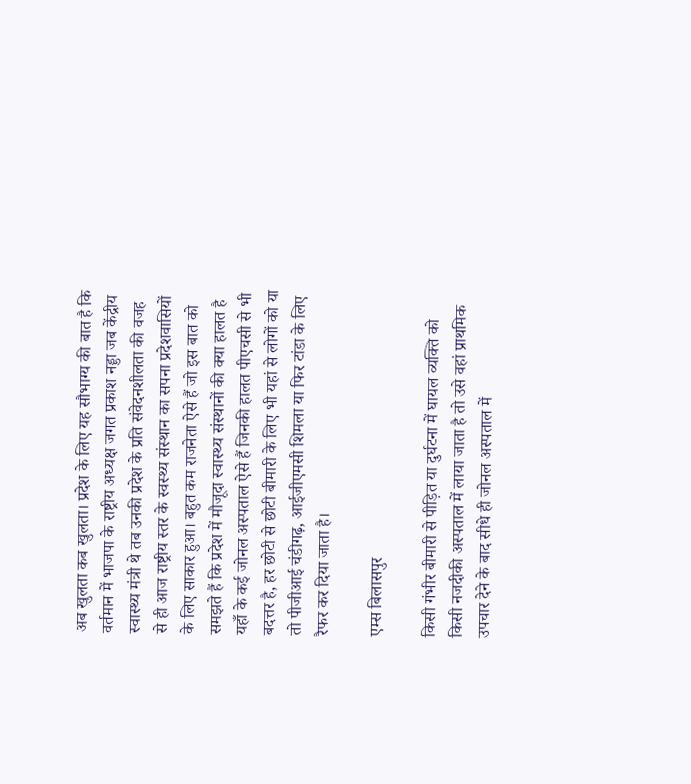अब खुलता कब खुलता। प्रदेश के लिए यह सौभाग्य की बात है कि वर्तमान में भाजपा के राष्ट्रीय अध्यक्ष जगत प्रकाश नड्डा जब केंद्रीय स्वास्थ्य मंत्री थे तब उनकी प्रदेश के प्रति संवेदनशीलता की वजह से ही आज राष्ट्रीय स्तर के स्वस्थ्य संस्थान का सपना प्रदेशवासियों के लिए साकार हुआ। बहुत कम राजनेता ऐसे हैं जो इस बात को समझते हैं कि प्रदेश में मौजूदा स्वास्थ्य संस्थानों की क्या हालत है यहाँ के कई जोनल अस्पताल ऐसे हैं जिनकी हालत पीएचसी से भी बदत्तर है, हर छोटी से छोटी बीमारी के लिए भी यहां से लोगों को या तो पीजीआई चंडीगढ़, आईजीएमसी शिमला या फिर टांडा के लिए रैफर कर दिया जाता है।

एम्स बिलासपुर

किसी गंभीर बीमारी से पीड़ित या दुर्घटना में घायल व्यक्ति को किसी नजदीकी अस्पताल में लाया जाता है तो उसे वहां प्राथमिक उपचार देने के बाद सीधे ही जोनल अस्पताल में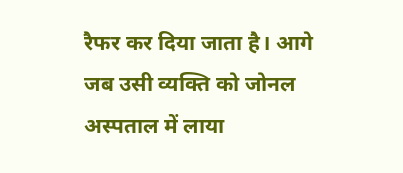रैफर कर दिया जाता है। आगे जब उसी व्यक्ति को जोनल अस्पताल में लाया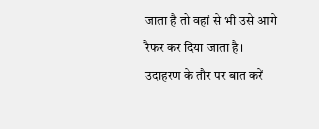जाता है तो वहां से भी उसे आगे रैफर कर दिया जाता है। उदाहरण के तौर पर बात करें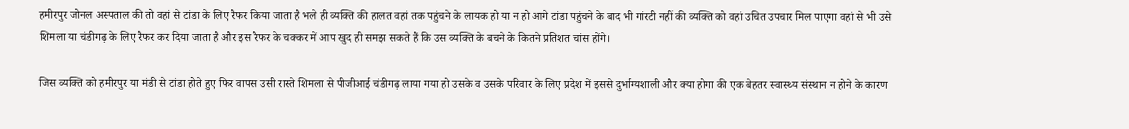हमीरपुर जोनल अस्पताल की तो वहां से टांडा के लिए रैफर किया जाता है भले ही व्यक्ति की हालत वहां तक पहुंचने के लायक हो या न हो आगे टांडा पहुंचने के बाद भी गांरटी नहीं की व्यक्ति को वहां उचित उपचार मिल पाएगा वहां से भी उसे शिमला या चंडीगढ़ के लिए रैफर कर दिया जाता है और इस रैफर के चक्कर में आप खुद ही समझ सकते हैं कि उस व्यक्ति के बचने के कितने प्रतिशत चांस होंगे।

जिस व्यक्ति को हमीरपुर या मंडी से टांडा होते हुए फिर वापस उसी रास्ते शिमला से पीजीआई चंडीगढ़ लाया गया हो उसके व उसके परिवार के लिए प्रदेश में इससे दुर्भाग्यशाली और क्या होगा की एक बेहतर स्वास्थ्य संस्थान न होने के कारण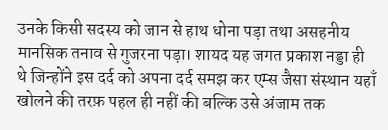उनके किसी सदस्य को जान से हाथ धोना पड़ा तथा असहनीय मानसिक तनाव से गुजरना पड़ा। शायद यह जगत प्रकाश नड्डा ही थे जिन्होंने इस दर्द को अपना दर्द समझ कर एम्स जैसा संस्थान यहाँ खोलने की तरफ़ पहल ही नहीं की बल्कि उसे अंजाम तक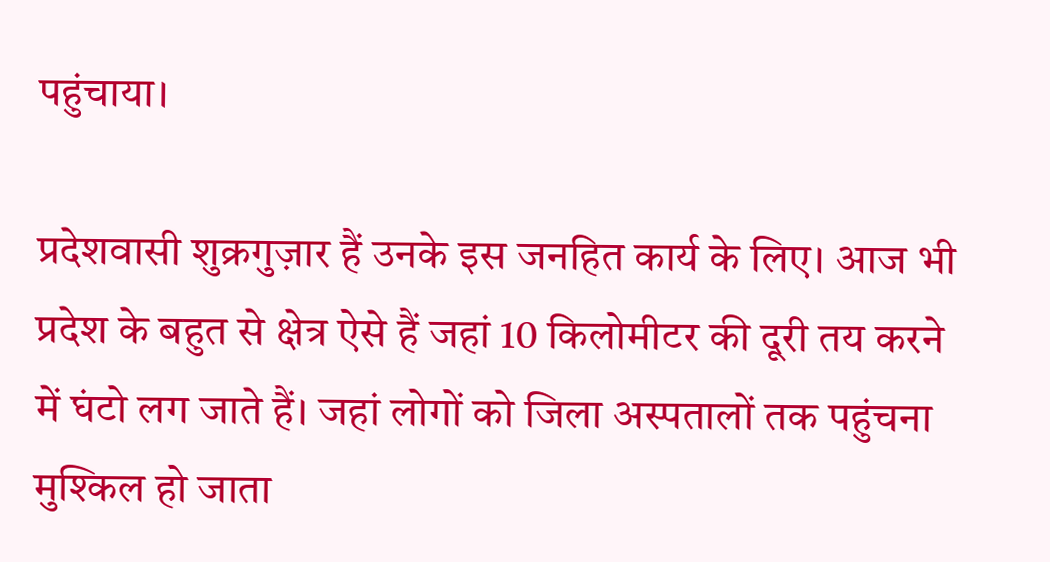पहुंचाया।

प्रदेशवासी शुक्रगुज़ार हैं उनके इस जनहित कार्य के लिए। आज भी प्रदेश के बहुत से क्षेत्र ऐसे हैं जहां 10 किलोमीटर की दूरी तय करने में घंटो लग जाते हैं। जहां लोगों को जिला अस्पतालों तक पहुंचना मुश्किल हो जाता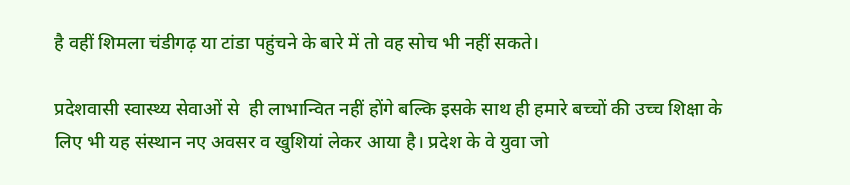है वहीं शिमला चंडीगढ़ या टांडा पहुंचने के बारे में तो वह सोच भी नहीं सकते।

प्रदेशवासी स्वास्थ्य सेवाओं से  ही लाभान्वित नहीं होंगे बल्कि इसके साथ ही हमारे बच्चों की उच्च शिक्षा के लिए भी यह संस्थान नए अवसर व खुशियां लेकर आया है। प्रदेश के वे युवा जो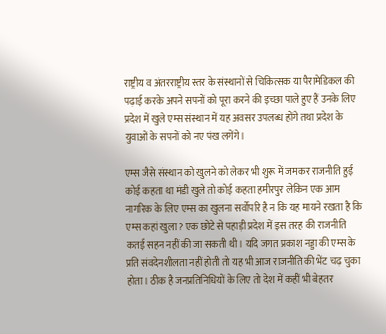राष्ट्रीय व अंतरराष्ट्रीय स्तर के संस्थानों से चिकित्सक या पैरामेडिकल की पढ़ाई करके अपने सपनों को पूरा करने की इच्छा पाले हुए हैं उनके लिए प्रदेश में खुले एम्स संस्थान में यह अवसर उपलब्ध होंगे तथा प्रदेश के युवाओं के सपनों को नए पंख लगेंगे।

एम्स जैसे संस्थान को खुलने को लेकर भी शुरू में जमकर राजनीति हुई कोई कहता था मंडी खुले तो कोई कहता हमीरपुर लेकिन एक आम नागरिक के लिए एम्स का खुलना सर्वोपरि है न कि यह मायने रखता है कि एम्स कहां खुला? एक छोटे से पहाड़ी प्रदेश में इस तरह की राजनीति कतई सहन नहीं की जा सकती थी। यदि जगत प्रकाश नड्डा की एम्स के प्रति संवदेनशीलता नहीं होती तो यह भी आज राजनीति की भेंट चढ़ चुका होता। ठीक है जनप्रतिनिधियों के लिए तो देश में कहीं भी बेहतर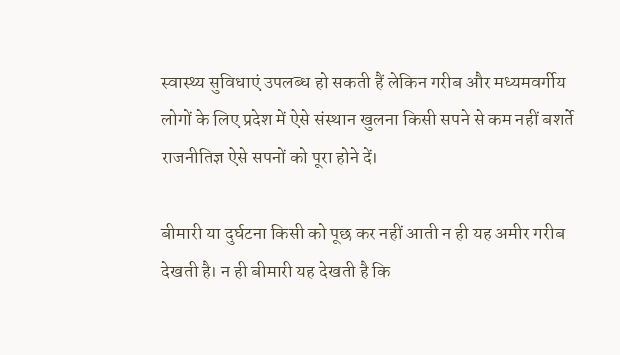स्वास्थ्य सुविधाएं उपलब्ध हो सकती हैं लेकिन गरीब और मध्यमवर्गीय लोगों के लिए प्रदेश में ऐसे संस्थान खुलना किसी सपने से कम नहीं बशर्ते राजनीतिज्ञ ऐसे सपनों को पूरा होने दें।

बीमारी या दुर्घटना किसी को पूछ कर नहीं आती न ही यह अमीर गरीब देखती है। न ही बीमारी यह देखती है कि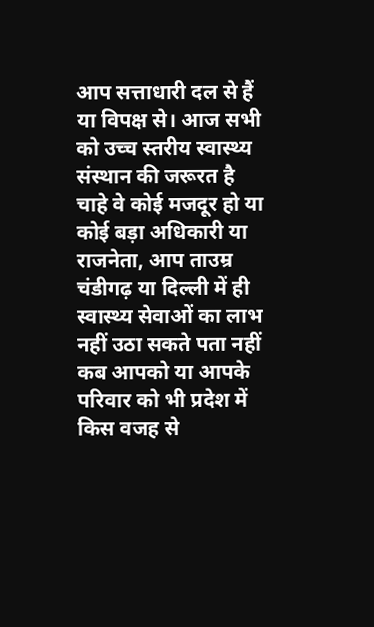आप सत्ताधारी दल से हैं या विपक्ष से। आज सभी को उच्च स्तरीय स्वास्थ्य संस्थान की जरूरत है चाहे वे कोई मजदूर हो या कोई बड़ा अधिकारी या राजनेता, आप ताउम्र चंडीगढ़ या दिल्ली में ही स्वास्थ्य सेवाओं का लाभ नहीं उठा सकते पता नहीं कब आपको या आपके परिवार को भी प्रदेश में किस वजह से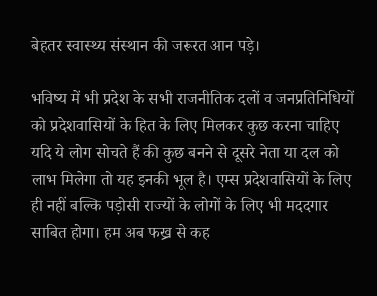बेहतर स्वास्थ्य संस्थान की जरूरत आन पड़े।

भविष्य में भी प्रदेश के सभी राजनीतिक दलों व जनप्रतिनिधियों को प्रदेशवासियों के हित के लिए मिलकर कुछ करना चाहिए यदि ये लोग सोचते हैं की कुछ बनने से दूसरे नेता या दल को लाभ मिलेगा तो यह इनकी भूल है। एम्स प्रदेशवासियों के लिए ही नहीं बल्कि पड़ोसी राज्यों के लोगों के लिए भी मददगार साबित होगा। हम अब फख्र से कह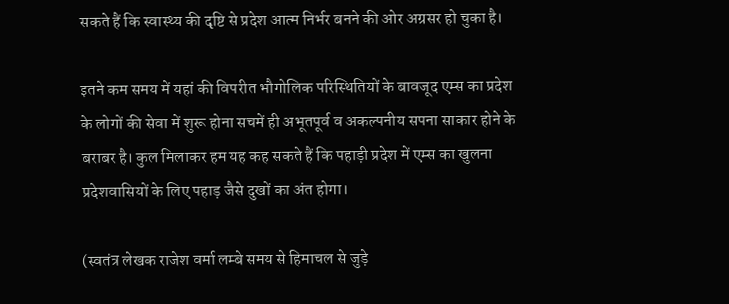सकते हैं कि स्वास्थ्य की दृष्टि से प्रदेश आत्म निर्भर बनने की ओर अग्रसर हो चुका है।

इतने कम समय में यहां की विपरीत भौगोलिक परिस्थितियों के बावजूद एम्स का प्रदेश के लोगों की सेवा में शुरू होना सचमें ही अभूतपूर्व व अकल्पनीय सपना साकार होने के बराबर है। कुल मिलाकर हम यह कह सकते हैं कि पहाड़ी प्रदेश में एम्स का खुलना प्रदेशवासियों के लिए पहाड़ जैसे दुखों का अंत होगा।

(स्वतंत्र लेखक राजेश वर्मा लम्बे समय से हिमाचल से जुड़े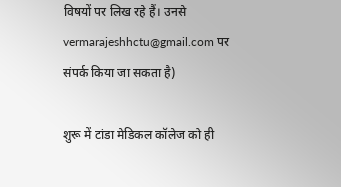विषयों पर लिख रहे हैं। उनसे vermarajeshhctu@gmail.com पर संपर्क किया जा सकता है)

शुरू में टांडा मेडिकल कॉलेज को ही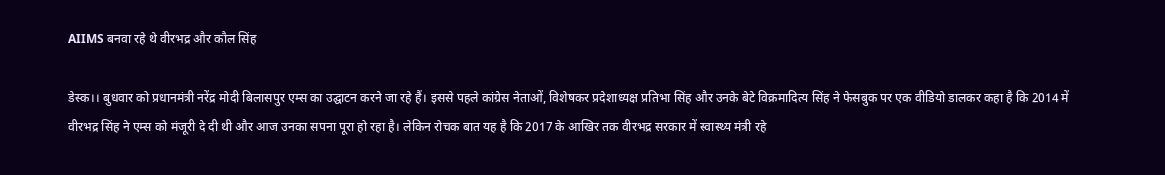AIIMS बनवा रहे थे वीरभद्र और कौल सिंह

डेस्क।। बुधवार को प्रधानमंत्री नरेंद्र मोदी बिलासपुर एम्स का उद्घाटन करने जा रहे हैं। इससे पहले कांग्रेस नेताओं, विशेषकर प्रदेशाध्यक्ष प्रतिभा सिंह और उनके बेटे विक्रमादित्य सिंह ने फेसबुक पर एक वीडियो डालकर कहा है कि 2014 में वीरभद्र सिंह ने एम्स को मंजूरी दे दी थी और आज उनका सपना पूरा हो रहा है। लेकिन रोचक बात यह है कि 2017 के आखिर तक वीरभद्र सरकार में स्वास्थ्य मंत्री रहे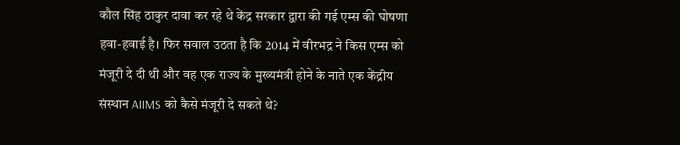कौल सिंह ठाकुर दावा कर रहे थे केंद्र सरकार द्वारा की गई एम्स की घोषणा हवा-हवाई है। फिर सवाल उठता है कि 2014 में वीरभद्र ने किस एम्स को मंजूरी दे दी थी और वह एक राज्य के मुख्यमंत्री होने के नाते एक केंद्रीय संस्थान AIIMS को कैसे मंजूरी दे सकते थे?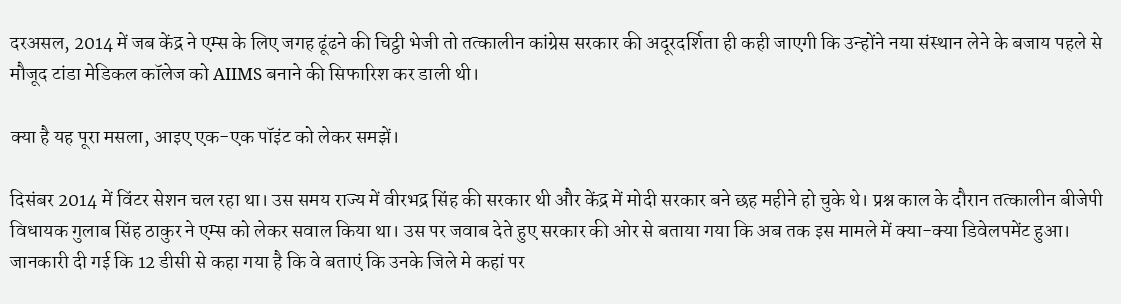दरअसल, 2014 में जब केंद्र ने एम्स के लिए जगह ढूंढने की चिट्ठी भेजी तो तत्कालीन कांग्रेस सरकार की अदूरदर्शिता ही कही जाएगी कि उन्होंने नया संस्थान लेने के बजाय पहले से मौजूद टांडा मेडिकल कॉलेज को AIIMS बनाने की सिफारिश कर डाली थी।

क्या है यह पूरा मसला, आइए एक-एक पॉइंट को लेकर समझें।

दिसंबर 2014 में विंटर सेशन चल रहा था। उस समय राज्य में वीरभद्र सिंह की सरकार थी और केंद्र में मोदी सरकार बने छह महीने हो चुके थे। प्रश्न काल के दौरान तत्कालीन बीजेपी विधायक गुलाब सिंह ठाकुर ने एम्स को लेकर सवाल किया था। उस पर जवाब देते हुए सरकार की ओर से बताया गया कि अब तक इस मामले में क्या-क्या डिवेलपमेंट हुआ। जानकारी दी गई कि 12 डीसी से कहा गया है कि वे बताएं कि उनके जिले मे कहां पर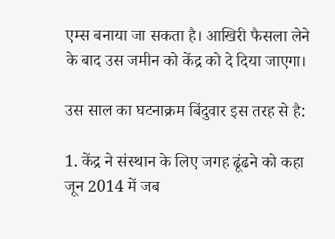एम्स बनाया जा सकता है। आखिरी फैसला लेने के बाद उस जमीन को केंद्र को दे दिया जाएगा।

उस साल का घटनाक्रम बिंदुवार इस तरह से है:

1. केंद्र ने संस्थान के लिए जगह ढूंढने को कहा
जून 2014 में जब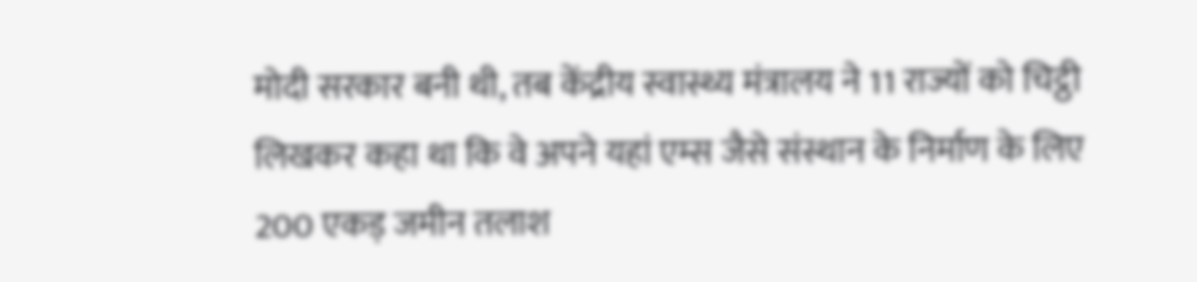मोदी सरकार बनी थी, तब केंद्रीय स्वास्थ्य मंत्रालय ने 11 राज्यों को चिट्ठी लिखकर कहा था कि वे अपने यहां एम्स जैसे संस्थान के निर्माण के लिए 200 एकड़ जमीन तलाश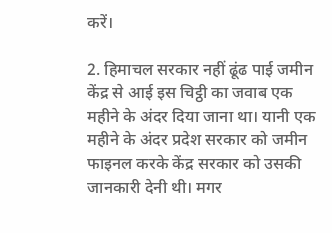करें।

2. हिमाचल सरकार नहीं ढूंढ पाई जमीन
केंद्र से आई इस चिट्ठी का जवाब एक महीने के अंदर दिया जाना था। यानी एक महीने के अंदर प्रदेश सरकार को जमीन फाइनल करके केंद्र सरकार को उसकी जानकारी देनी थी। मगर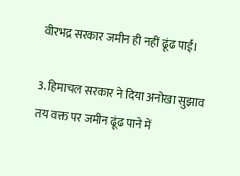वीरभद्र सरकार जमीन ही नहीं ढूंढ पाई।

3. हिमाचल सरकार ने दिया अनोखा सुझाव
तय वक्त पर जमीन ढूंढ पाने में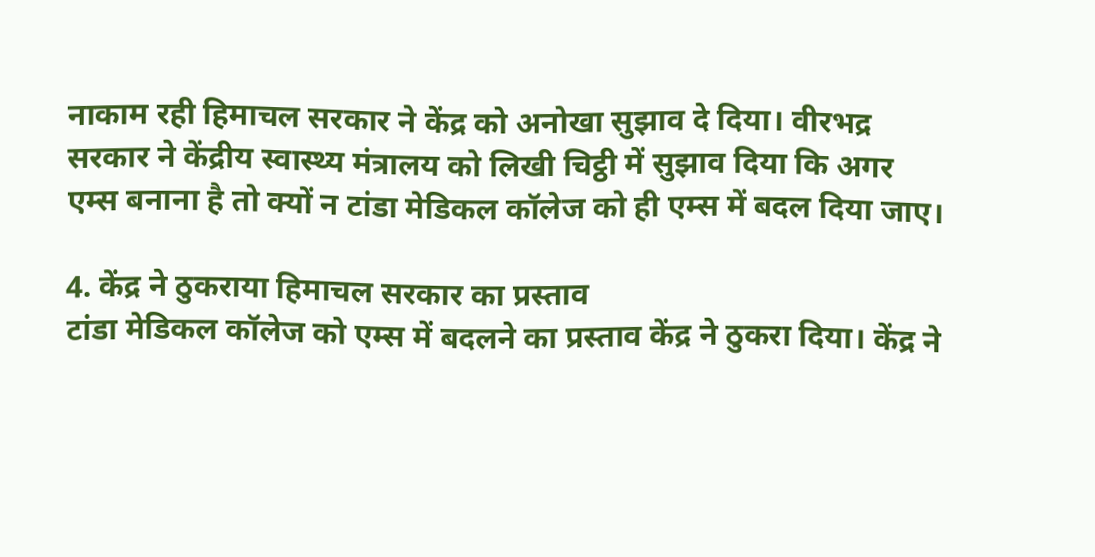नाकाम रही हिमाचल सरकार ने केंद्र को अनोखा सुझाव दे दिया। वीरभद्र सरकार ने केंद्रीय स्वास्थ्य मंत्रालय को लिखी चिट्ठी में सुझाव दिया कि अगर एम्स बनाना है तो क्यों न टांडा मेडिकल कॉलेज को ही एम्स में बदल दिया जाए।

4. केंद्र ने ठुकराया हिमाचल सरकार का प्रस्ताव
टांडा मेडिकल कॉलेज को एम्स में बदलने का प्रस्ताव केंद्र ने ठुकरा दिया। केंद्र ने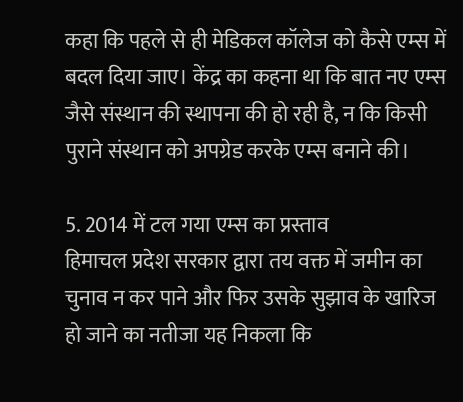कहा कि पहले से ही मेडिकल कॉलेज को कैसे एम्स में बदल दिया जाए। केंद्र का कहना था कि बात नए एम्स जैसे संस्थान की स्थापना की हो रही है, न कि किसी पुराने संस्थान को अपग्रेड करके एम्स बनाने की।

5. 2014 में टल गया एम्स का प्रस्ताव
हिमाचल प्रदेश सरकार द्वारा तय वक्त में जमीन का चुनाव न कर पाने और फिर उसके सुझाव के खारिज हो जाने का नतीजा यह निकला कि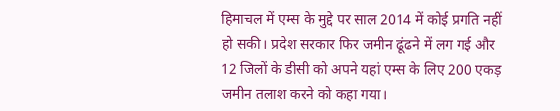हिमाचल में एम्स के मुद्दे पर साल 2014 में कोई प्रगति नहीं हो सकी। प्रदेश सरकार फिर जमीन ढूंढने में लग गई और 12 जिलों के डीसी को अपने यहां एम्स के लिए 200 एकड़ जमीन तलाश करने को कहा गया।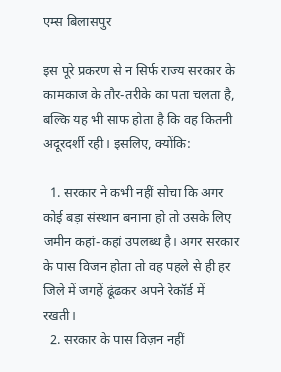एम्स बिलासपुर

इस पूरे प्रकरण से न सिर्फ राज्य सरकार के कामकाज के तौर-तरीके का पता चलता है, बल्कि यह भी साफ होता है कि वह कितनी अदूरदर्शी रही। इसलिए, क्योंकि:

  1. सरकार ने कभी नहीं सोचा कि अगर कोई बड़ा संस्थान बनाना हो तो उसके लिए जमीन कहां-कहां उपलब्ध है। अगर सरकार के पास विजन होता तो वह पहले से ही हर जिले में जगहें ढूंढकर अपने रेकॉर्ड में रखती।
  2. सरकार के पास विज़न नहीं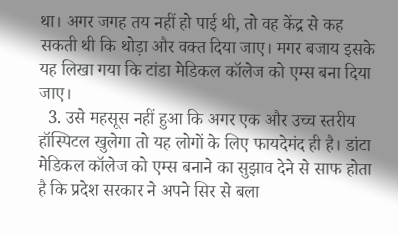था। अगर जगह तय नहीं हो पाई थी, तो वह केंद्र से कह सकती थी कि थोड़ा और वक्त दिया जाए। मगर बजाय इसके यह लिखा गया कि टांडा मेडिकल कॉलेज को एम्स बना दिया जाए।
  3. उसे महसूस नहीं हुआ कि अगर एक और उच्च स्तरीय हॉस्पिटल खुलेगा तो यह लोगों के लिए फायदेमंद ही है। डांटा मेडिकल कॉलेज को एम्स बनाने का सुझाव देने से साफ होता है कि प्रदेश सरकार ने अपने सिर से बला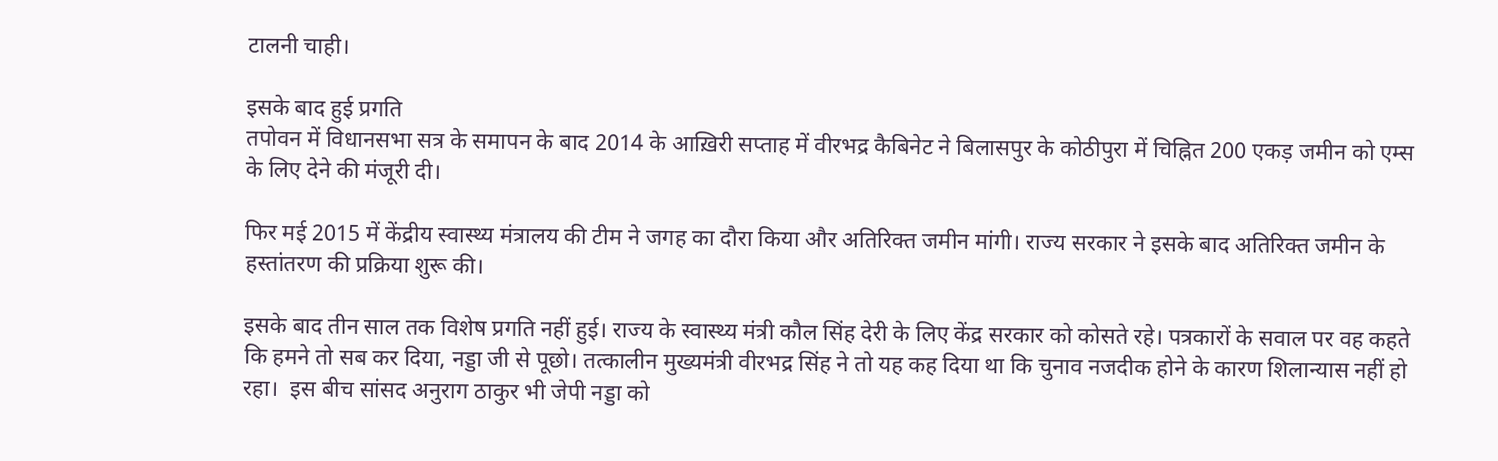टालनी चाही।

इसके बाद हुई प्रगति
तपोवन में विधानसभा सत्र के समापन के बाद 2014 के आख़िरी सप्ताह में वीरभद्र कैबिनेट ने बिलासपुर के कोठीपुरा में चिह्नित 200 एकड़ जमीन को एम्स के लिए देने की मंजूरी दी।

फिर मई 2015 में केंद्रीय स्वास्थ्य मंत्रालय की टीम ने जगह का दौरा किया और अतिरिक्त जमीन मांगी। राज्य सरकार ने इसके बाद अतिरिक्त जमीन के हस्तांतरण की प्रक्रिया शुरू की।

इसके बाद तीन साल तक विशेष प्रगति नहीं हुई। राज्य के स्वास्थ्य मंत्री कौल सिंह देरी के लिए केंद्र सरकार को कोसते रहे। पत्रकारों के सवाल पर वह कहते कि हमने तो सब कर दिया, नड्डा जी से पूछो। तत्कालीन मुख्यमंत्री वीरभद्र सिंह ने तो यह कह दिया था कि चुनाव नजदीक होने के कारण शिलान्यास नहीं हो रहा।  इस बीच सांसद अनुराग ठाकुर भी जेपी नड्डा को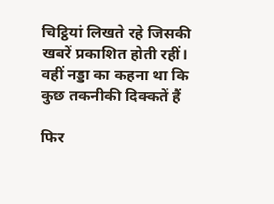चिट्ठियां लिखते रहे जिसकी खबरें प्रकाशित होती रहीं। वहीं नड्डा का कहना था कि कुछ तकनीकी दिक्कतें हैं

फिर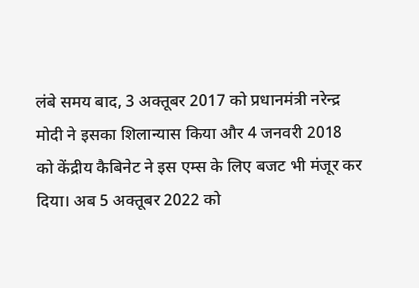लंबे समय बाद, 3 अक्तूबर 2017 को प्रधानमंत्री नरेन्द्र मोदी ने इसका शिलान्यास किया और 4 जनवरी 2018 को केंद्रीय कैबिनेट ने इस एम्स के लिए बजट भी मंजूर कर दिया। अब 5 अक्तूबर 2022 को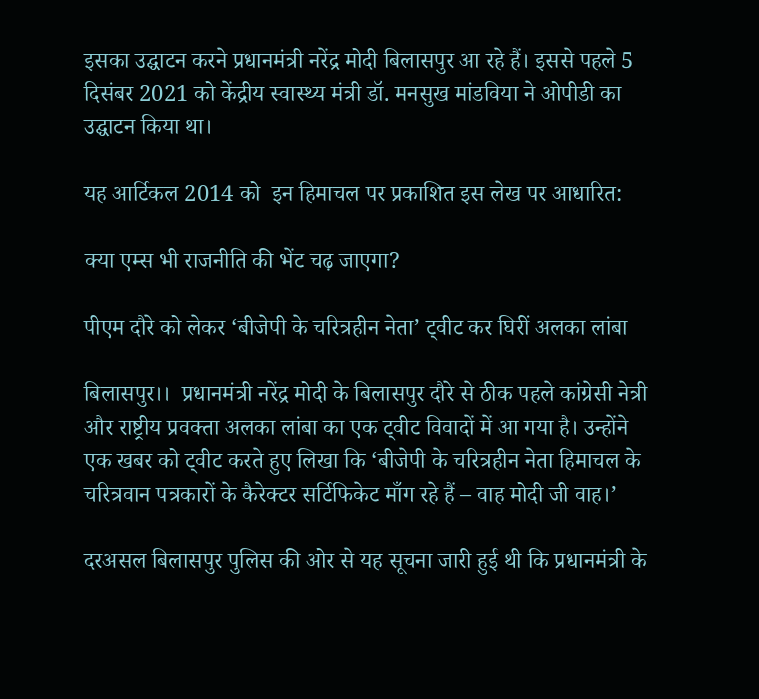इसका उद्घाटन करने प्रधानमंत्री नरेंद्र मोदी बिलासपुर आ रहे हैं। इससे पहले 5 दिसंबर 2021 को केंद्रीय स्वास्थ्य मंत्री डॉ. मनसुख मांडविया ने ओपीडी का उद्घाटन किया था।

यह आर्टिकल 2014 को  इन हिमाचल पर प्रकाशित इस लेख पर आधारित:

क्या एम्स भी राजनीति की भेंट चढ़ जाएगा?

पीएम दौरे को लेकर ‘बीजेपी के चरित्रहीन नेता’ ट्वीट कर घिरीं अलका लांबा

बिलासपुर।।  प्रधानमंत्री नरेंद्र मोदी के बिलासपुर दौरे से ठीक पहले कांग्रेसी नेत्री और राष्ट्रीय प्रवक्ता अलका लांबा का एक ट्वीट विवादों में आ गया है। उन्होंने एक खबर को ट्वीट करते हुए लिखा कि ‘बीजेपी के चरित्रहीन नेता हिमाचल के चरित्रवान पत्रकारों के कैरेक्टर सर्टिफिकेट माँग रहे हैं – वाह मोदी जी वाह।’

दरअसल बिलासपुर पुलिस की ओर से यह सूचना जारी हुई थी कि प्रधानमंत्री के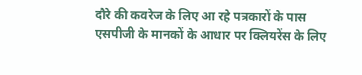दौरे की कवरेज के लिए आ रहे पत्रकारों के पास एसपीजी के मानकों के आधार पर क्लियरेंस के लिए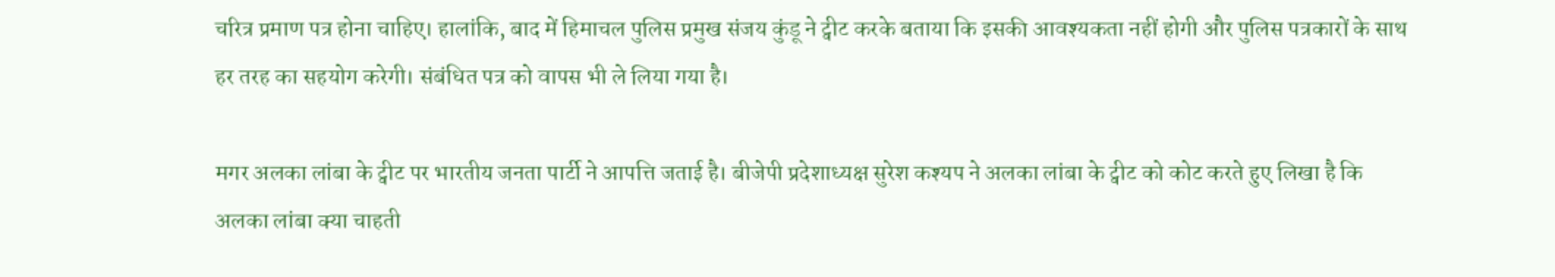चरित्र प्रमाण पत्र होना चाहिए। हालांकि, बाद में हिमाचल पुलिस प्रमुख संजय कुंडू ने ट्वीट करके बताया कि इसकी आवश्यकता नहीं होगी और पुलिस पत्रकारों के साथ हर तरह का सहयोग करेगी। संबंधित पत्र को वापस भी ले लिया गया है।

मगर अलका लांबा के ट्वीट पर भारतीय जनता पार्टी ने आपत्ति जताई है। बीजेपी प्रदेशाध्यक्ष सुरेश कश्यप ने अलका लांबा के ट्वीट को कोट करते हुए लिखा है कि अलका लांबा क्या चाहती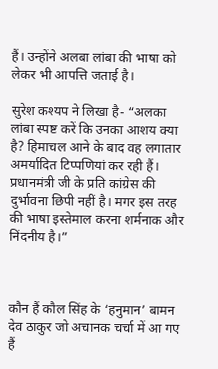हैं। उन्होंने अलबा लांबा की भाषा को लेकर भी आपत्ति जताई है।

सुरेश कश्यप ने लिखा है- “अलका लांबा स्पष्ट करें कि उनका आशय क्या है? हिमाचल आने के बाद वह लगातार अमर्यादित टिप्पणियां कर रही हैं। प्रधानमंत्री जी के प्रति कांग्रेस की दुर्भावना छिपी नहीं है। मगर इस तरह की भाषा इस्तेमाल करना शर्मनाक और निंदनीय है।”



कौन हैं कौल सिंह के ‘हनुमान’ बामन देव ठाकुर जो अचानक चर्चा में आ गए हैं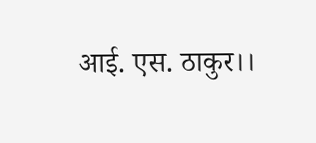आई. एस. ठाकुर।।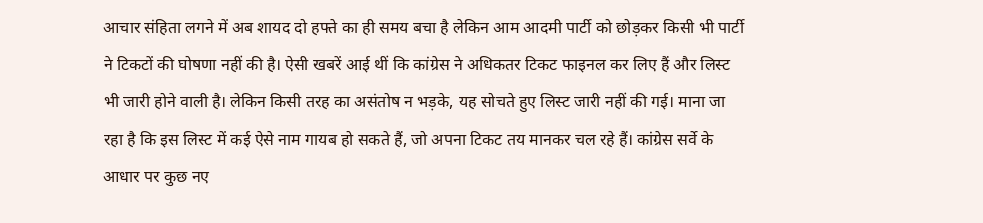आचार संहिता लगने में अब शायद दो हफ्ते का ही समय बचा है लेकिन आम आदमी पार्टी को छोड़कर किसी भी पार्टी ने टिकटों की घोषणा नहीं की है। ऐसी खबरें आई थीं कि कांग्रेस ने अधिकतर टिकट फाइनल कर लिए हैं और लिस्ट भी जारी होने वाली है। लेकिन किसी तरह का असंतोष न भड़के, यह सोचते हुए लिस्ट जारी नहीं की गई। माना जा रहा है कि इस लिस्ट में कई ऐसे नाम गायब हो सकते हैं, जो अपना टिकट तय मानकर चल रहे हैं। कांग्रेस सर्वे के आधार पर कुछ नए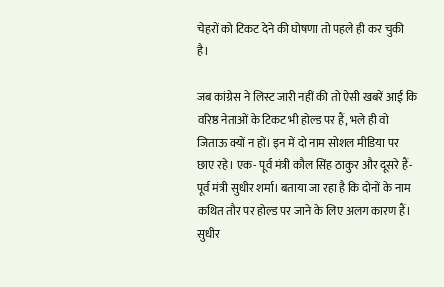चेहरों को टिकट देने की घोषणा तो पहले ही कर चुकी है।

जब कांग्रेस ने लिस्ट जारी नहीं की तो ऐसी खबरें आईं कि वरिष्ठ नेताओं के टिकट भी होल्ड पर हैं, भले ही वो जिताऊ क्यों न हों। इन में दो नाम सोशल मीडिया पर छाए रहे। एक- पूर्व मंत्री कौल सिंह ठाकुर और दूसरे हैं- पूर्व मंत्री सुधीर शर्मा। बताया जा रहा है कि दोनों के नाम कथित तौर पर होल्ड पर जाने के लिए अलग कारण हैं। सुधीर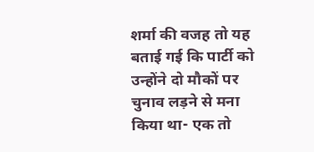शर्मा की वजह तो यह बताई गई कि पार्टी को उन्होंने दो मौकों पर चुनाव लड़ने से मना किया था- एक तो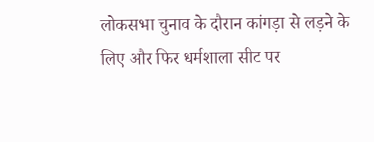लोकसभा चुनाव के दौरान कांगड़ा से लड़ने के लिए और फिर धर्मशाला सीट पर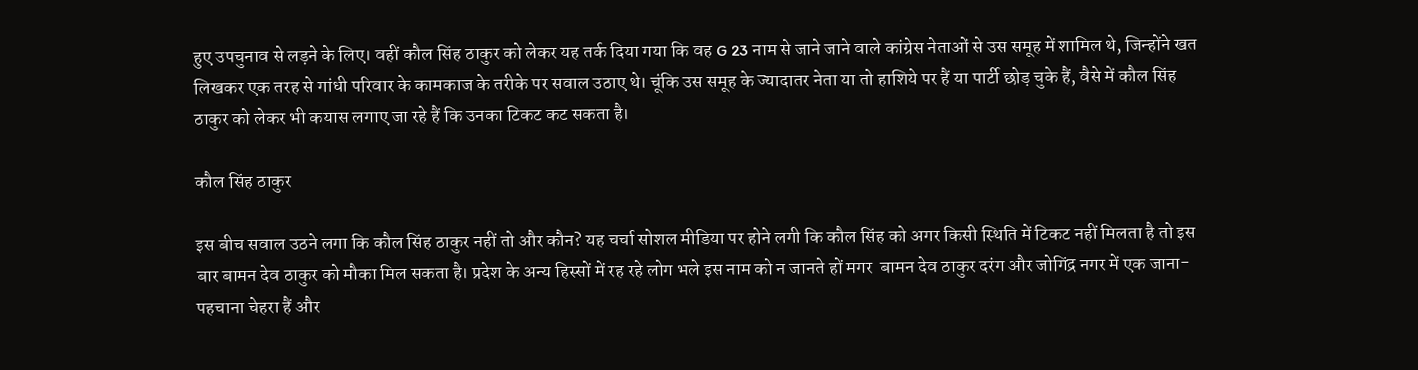हुए उपचुनाव से लड़ने के लिए। वहीं कौल सिंह ठाकुर को लेकर यह तर्क दिया गया कि वह G 23 नाम से जाने जाने वाले कांग्रेस नेताओं से उस समूह में शामिल थे, जिन्होंने खत लिखकर एक तरह से गांधी परिवार के कामकाज के तरीके पर सवाल उठाए थे। चूंकि उस समूह के ज्यादातर नेता या तो हाशिये पर हैं या पार्टी छोड़ चुके हैं, वैसे में कौल सिंह ठाकुर को लेकर भी कयास लगाए जा रहे हैं कि उनका टिकट कट सकता है।

कौल सिंह ठाकुर

इस बीच सवाल उठने लगा कि कौल सिंह ठाकुर नहीं तो और कौन? यह चर्चा सोशल मीडिया पर होने लगी कि कौल सिंह को अगर किसी स्थिति में टिकट नहीं मिलता है तो इस बार बामन देव ठाकुर को मौका मिल सकता है। प्रदेश के अन्य हिस्सों में रह रहे लोग भले इस नाम को न जानते हों मगर  बामन देव ठाकुर दरंग और जोगिंद्र नगर में एक जाना-पहचाना चेहरा हैं और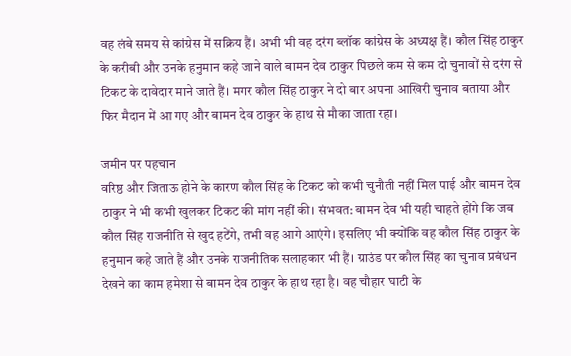वह लंबे समय से कांग्रेस में सक्रिय हैं। अभी भी वह दरंग ब्लॉक कांग्रेस के अध्यक्ष हैं। कौल सिंह ठाकुर के करीबी और उनके हनुमान कहे जाने वाले बामन देव ठाकुर पिछले कम से कम दो चुनावों से दरंग से टिकट के दावेदार माने जाते हैं। मगर कौल सिंह ठाकुर ने दो बार अपना आखिरी चुनाव बताया और फिर मैदान में आ गए और बामन देव ठाकुर के हाथ से मौका जाता रहा।

जमीन पर पहचान
वरिष्ठ और जिताऊ होने के कारण कौल सिंह के टिकट को कभी चुनौती नहीं मिल पाई और बामन देव ठाकुर ने भी कभी खुलकर टिकट की मांग नहीं की। संभवत: बामन देव भी यही चाहते होंगे कि जब कौल सिंह राजनीति से खुद हटेंगे, तभी वह आगे आएंगे। इसलिए भी क्योंकि वह कौल सिंह ठाकुर के हनुमान कहे जाते हैं और उनके राजनीतिक सलाहकार भी हैं। ग्राउंड पर कौल सिंह का चुनाव प्रबंधन देखने का काम हमेशा से बामन देव ठाकुर के हाथ रहा है। वह चौहार घाटी के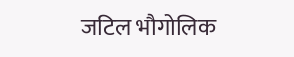जटिल भौगोलिक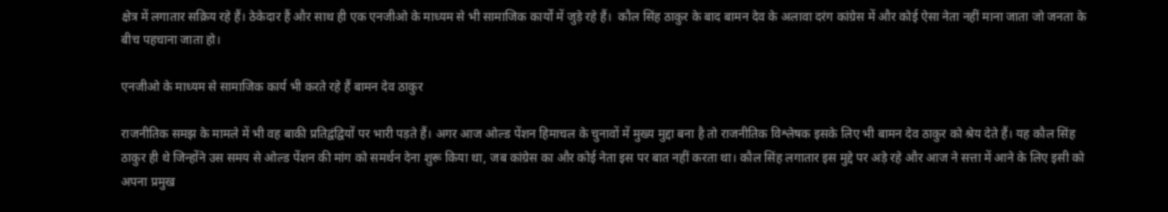क्षेत्र में लगातार सक्रिय रहे हैं। ठेकेदार हैं और साथ ही एक एनजीओ के माध्यम से भी सामाजिक कार्यों में जुड़े रहे हैं।  कौल सिंह ठाकुर के बाद बामन देव के अलावा दरंग कांग्रेस में और कोई ऐसा नेता नहीं माना जाता जो जनता के बीच पहचाना जाता हो।

एनजीओ के माध्यम से सामाजिक कार्य भी करते रहे हैं बामन देव ठाकुर

राजनीतिक समझ के मामले में भी वह बाकी प्रतिद्वंद्वियों पर भारी पड़ते हैं। अगर आज ओल्ड पेंशन हिमाचल के चुनावों में मुख्य मुद्दा बना है तो राजनीतिक विश्लेषक इसके लिए भी बामन देव ठाकुर को श्रेय देते हैं। यह कौल सिंह ठाकुर ही थे जिन्होंने उस समय से ओल्ड पेंशन की मांग को समर्थन देना शुरू किया था, जब कांग्रेस का और कोई नेता इस पर बात नहीं करता था। कौल सिंह लगातार इस मुद्दे पर अड़े रहे और आज ने सत्ता में आने के लिए इसी को अपना प्रमुख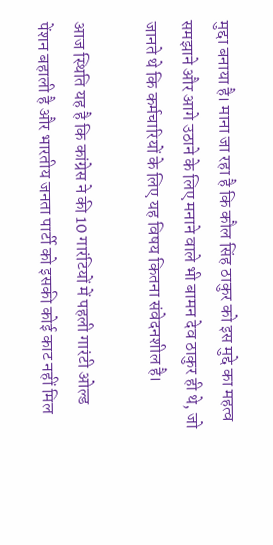मुद्दा बनाया है। माना जा रहा है कि कौल सिंह ठाकुर को इस मुद्दे का महत्व समझाने और आगे उठाने के लिए मनाने वाले भी बामन देव ठाकुर ही थे, जो जानते थे कि कर्मचारियों के लिए यह विषय कितना संवेदनशील है।

आज स्थिति यह है कि कांग्रेस ने की 10 गारंटियों में पहली गारंटी ओल्ड पेंशन बहाली है और भारतीय जनता पार्टी को इसकी कोई काट नहीं मिल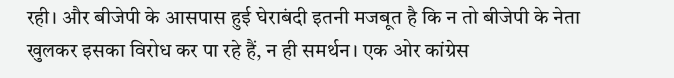रही। और बीजेपी के आसपास हुई घेराबंदी इतनी मजबूत है कि न तो बीजेपी के नेता खुलकर इसका विरोध कर पा रहे हैं, न ही समर्थन। एक ओर कांग्रेस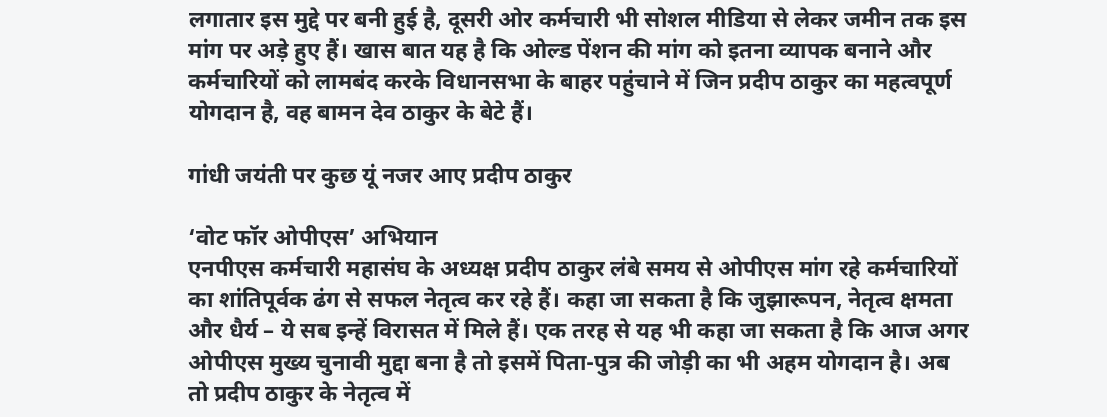लगातार इस मुद्दे पर बनी हुई है, दूसरी ओर कर्मचारी भी सोशल मीडिया से लेकर जमीन तक इस मांग पर अड़े हुए हैं। खास बात यह है कि ओल्ड पेंशन की मांग को इतना व्यापक बनाने और कर्मचारियों को लामबंद करके विधानसभा के बाहर पहुंचाने में जिन प्रदीप ठाकुर का महत्वपूर्ण योगदान है, वह बामन देव ठाकुर के बेटे हैं।

गांधी जयंती पर कुछ यूं नजर आए प्रदीप ठाकुर

‘वोट फॉर ओपीएस’ अभियान
एनपीएस कर्मचारी महासंघ के अध्यक्ष प्रदीप ठाकुर लंबे समय से ओपीएस मांग रहे कर्मचारियों का शांतिपूर्वक ढंग से सफल नेतृत्व कर रहे हैं। कहा जा सकता है कि जुझारूपन, नेतृत्व क्षमता और धैर्य – ये सब इन्हें विरासत में मिले हैं। एक तरह से यह भी कहा जा सकता है कि आज अगर ओपीएस मुख्य चुनावी मुद्दा बना है तो इसमें पिता-पुत्र की जोड़ी का भी अहम योगदान है। अब तो प्रदीप ठाकुर के नेतृत्व में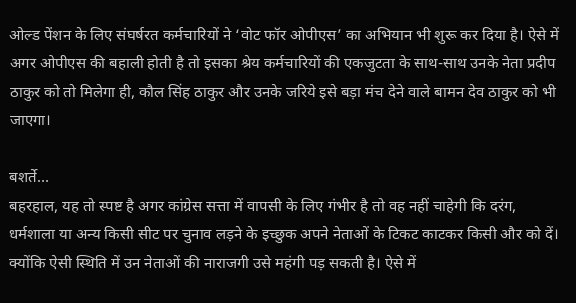ओल्ड पेंशन के लिए संघर्षरत कर्मचारियों ने ‘वोट फॉर ओपीएस’ का अभियान भी शुरू कर दिया है। ऐसे में अगर ओपीएस की बहाली होती है तो इसका श्रेय कर्मचारियों की एकजुटता के साथ-साथ उनके नेता प्रदीप ठाकुर को तो मिलेगा ही, कौल सिंह ठाकुर और उनके जरिये इसे बड़ा मंच देने वाले बामन देव ठाकुर को भी जाएगा।

बशर्ते…
बहरहाल, यह तो स्पष्ट है अगर कांग्रेस सत्ता में वापसी के लिए गंभीर है तो वह नहीं चाहेगी कि दरंग, धर्मशाला या अन्य किसी सीट पर चुनाव लड़ने के इच्छुक अपने नेताओं के टिकट काटकर किसी और को दें। क्योंकि ऐसी स्थिति में उन नेताओं की नाराजगी उसे महंगी पड़ सकती है। ऐसे में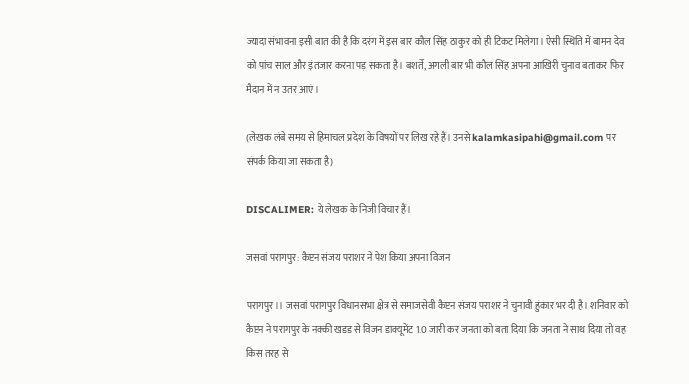ज्यादा संभावना इसी बात की है कि दरंग में इस बार कौल सिंह ठाकुर को ही टिकट मिलेगा। ऐसी स्थिति में बामन देव को पांच साल और इंतजार करना पड़ सकता है। बशर्ते, अगली बार भी कौल सिंह अपना आखिरी चुनाव बताकर फिर मैदान में न उतर आएं।

(लेखक लंबे समय से हिमाचल प्रदेश के विषयों पर लिख रहे हैं। उनसे kalamkasipahi@gmail.com पर संपर्क किया जा सकता है)

DISCALIMER: ये लेखक के निजी विचार हैं।

जसवां परागपुर: कैप्टन संजय पराशर ने पेश किया अपना विजन

परागपुर।। जसवां परागपुर विधानसभा क्षेत्र से समाजसेवी कैप्टन संजय पराशर ने चुनावी हुंकार भर दी है। शनिवार को कैप्टन ने परागपुर के नक्की खडड से विजन डाक्यूमेंट 1.0 जारी कर जनता को बता दिया कि जनता ने साथ दिया तो वह किस तरह से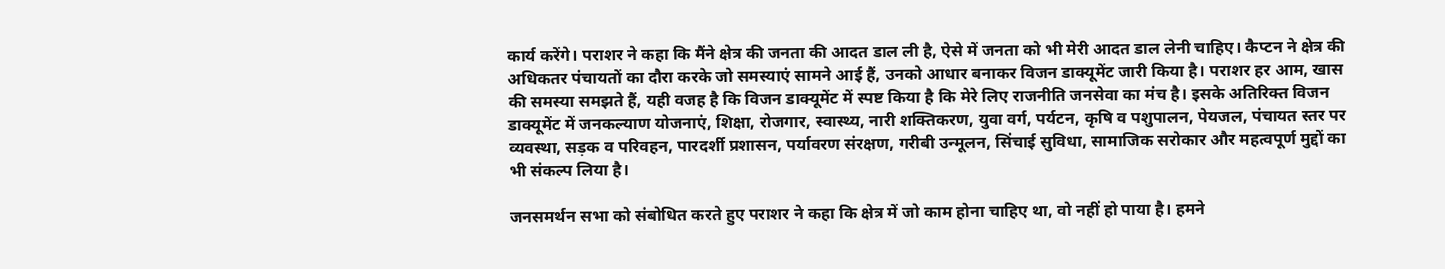कार्य करेंगे। पराशर ने कहा कि मैंने क्षेत्र की जनता की आदत डाल ली है, ऐसे में जनता को भी मेरी आदत डाल लेनी चाहिए। कैप्टन ने क्षेत्र की अधिकतर पंचायतों का दौरा करके जो समस्याएं सामने आई हैं, उनको आधार बनाकर विजन डाक्यूमेंट जारी किया है। पराशर हर आम, खास की समस्या समझते हैं, यही वजह है कि विजन डाक्यूमेंट में स्पष्ट किया है कि मेरे लिए राजनीति जनसेवा का मंच है। इसके अतिरिक्त विजन डाक्यूमेंट में जनकल्याण योजनाएं, शिक्षा, रोजगार, स्वास्थ्य, नारी शक्तिकरण, युवा वर्ग, पर्यटन, कृषि व पशुपालन, पेयजल, पंचायत स्तर पर व्यवस्था, सड़क व परिवहन, पारदर्शी प्रशासन, पर्यावरण संरक्षण, गरीबी उन्मूलन, सिंचाई सुविधा, सामाजिक सरोकार और महत्वपूर्ण मुद्दों का भी संकल्प लिया है।

जनसमर्थन सभा को संबोधित करते हुए पराशर ने कहा कि क्षेत्र में जो काम होना चाहिए था, वो नहीं हो पाया है। हमने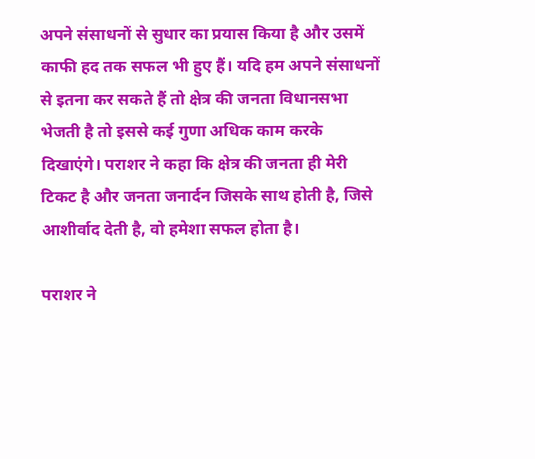अपने संसाधनों से सुधार का प्रयास किया है और उसमें काफी हद तक सफल भी हुए हैं। यदि हम अपने संसाधनों से इतना कर सकते हैं तो क्षेत्र की जनता विधानसभा भेजती है तो इससे कई गुणा अधिक काम करके दिखाएंगे। पराशर ने कहा कि क्षेत्र की जनता ही मेरी टिकट है और जनता जनार्दन जिसके साथ होती है, जिसे आशीर्वाद देती है, वो हमेशा सफल होता है।

पराशर ने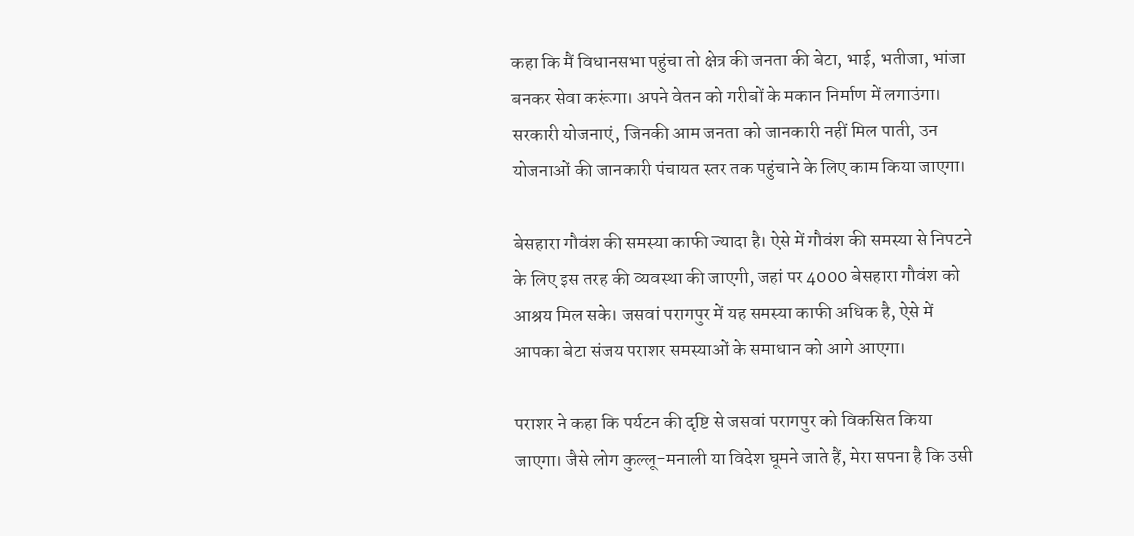कहा कि मैं विधानसभा पहुंचा तो क्षेत्र की जनता की बेटा, भाई, भतीजा, भांजा बनकर सेवा करूंगा। अपने वेतन को गरीबों के मकान निर्माण में लगाउंगा। सरकारी योजनाएं, जिनकी आम जनता को जानकारी नहीं मिल पाती, उन योजनाओं की जानकारी पंचायत स्तर तक पहुंचाने के लिए काम किया जाएगा।

बेसहारा गौवंश की समस्या काफी ज्यादा है। ऐसे में गौवंश की समस्या से निपटने के लिए इस तरह की व्यवस्था की जाएगी, जहां पर 4000 बेसहारा गौवंश को आश्रय मिल सके। जसवां परागपुर में यह समस्या काफी अधिक है, ऐसे में आपका बेटा संजय पराशर समस्याओं के समाधान को आगे आएगा।

पराशर ने कहा कि पर्यटन की दृष्टि से जसवां परागपुर को विकसित किया जाएगा। जैसे लोग कुल्लू-मनाली या विदेश घूमने जाते हैं, मेरा सपना है कि उसी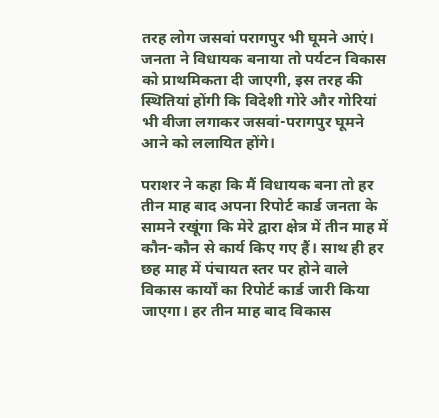तरह लोग जसवां परागपुर भी घूमने आएं। जनता ने विधायक बनाया तो पर्यटन विकास को प्राथमिकता दी जाएगी, इस तरह की स्थितियां होंगी कि विदेशी गोरे और गोरियां भी वीजा लगाकर जसवां-परागपुर घूमने आने को ललायित होंगे।

पराशर ने कहा कि मैं विधायक बना तो हर तीन माह बाद अपना रिपोर्ट कार्ड जनता के सामने रखूंगा कि मेरे द्वारा क्षेत्र में तीन माह में कौन-कौन से कार्य किए गए हैं। साथ ही हर छह माह में पंचायत स्तर पर होने वाले विकास कार्यों का रिपोर्ट कार्ड जारी किया जाएगा। हर तीन माह बाद विकास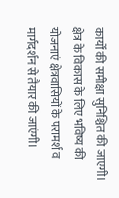कार्यों की समीक्षा सुनिश्चित की जाएगी। क्षेत्र के विकास के लिए भविष्य की योजनाएं क्षेत्रवासियों के परामर्श व मार्गदर्शन से तैयार की जाएंगी।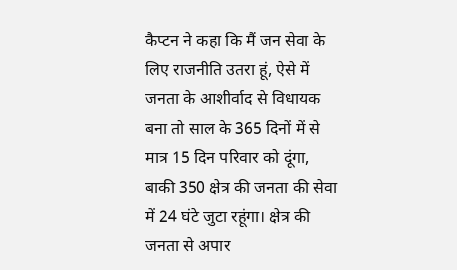कैप्टन ने कहा कि मैं जन सेवा के लिए राजनीति उतरा हूं, ऐसे में जनता के आशीर्वाद से विधायक बना तो साल के 365 दिनों में से मात्र 15 दिन परिवार को दूंगा, बाकी 350 क्षेत्र की जनता की सेवा में 24 घंटे जुटा रहूंगा। क्षेत्र की जनता से अपार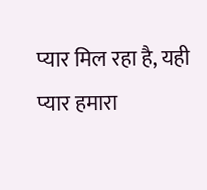प्यार मिल रहा है, यही प्यार हमारा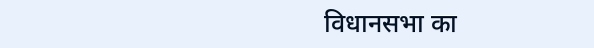विधानसभा का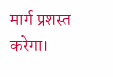मार्ग प्रशस्त करेगा।